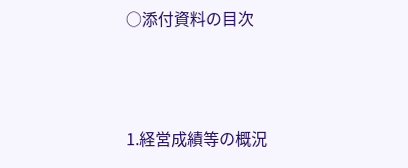○添付資料の目次



1.経営成績等の概況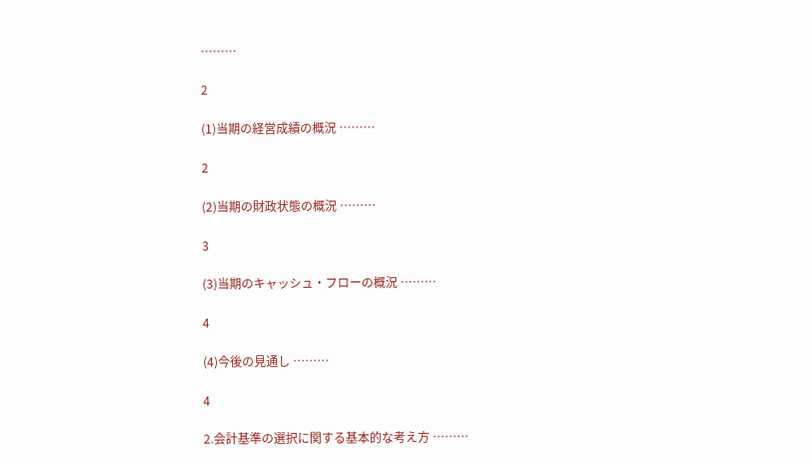………

2

(1)当期の経営成績の概況 ………

2

(2)当期の財政状態の概況 ………

3

(3)当期のキャッシュ・フローの概況 ………

4

(4)今後の見通し ………

4

2.会計基準の選択に関する基本的な考え方 ………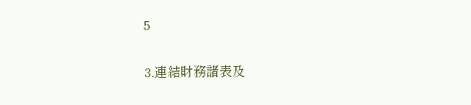5

3.連結財務諸表及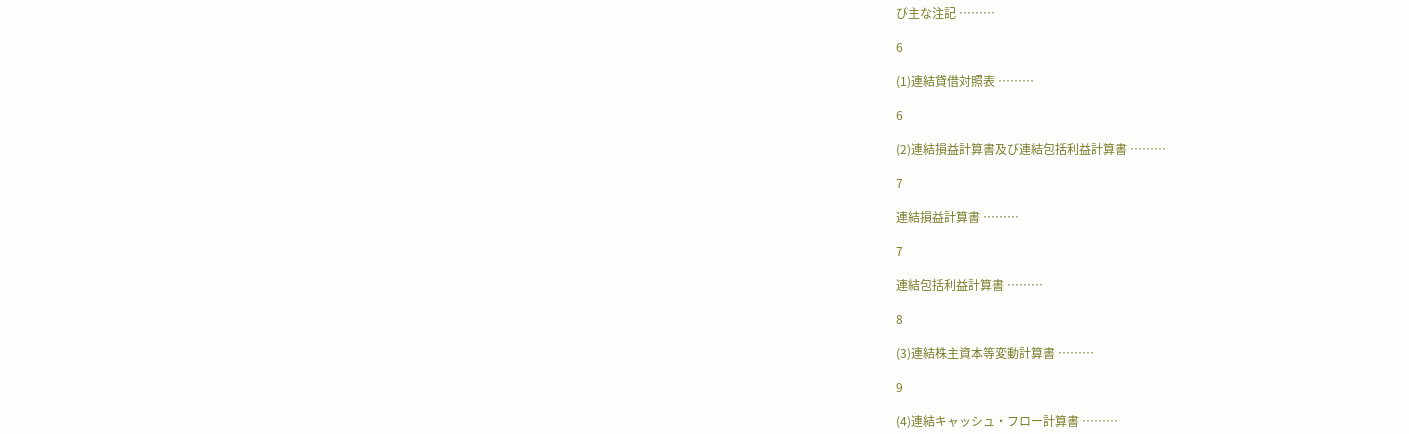び主な注記 ………

6

(1)連結貸借対照表 ………

6

(2)連結損益計算書及び連結包括利益計算書 ………

7

連結損益計算書 ………

7

連結包括利益計算書 ………

8

(3)連結株主資本等変動計算書 ………

9

(4)連結キャッシュ・フロー計算書 ………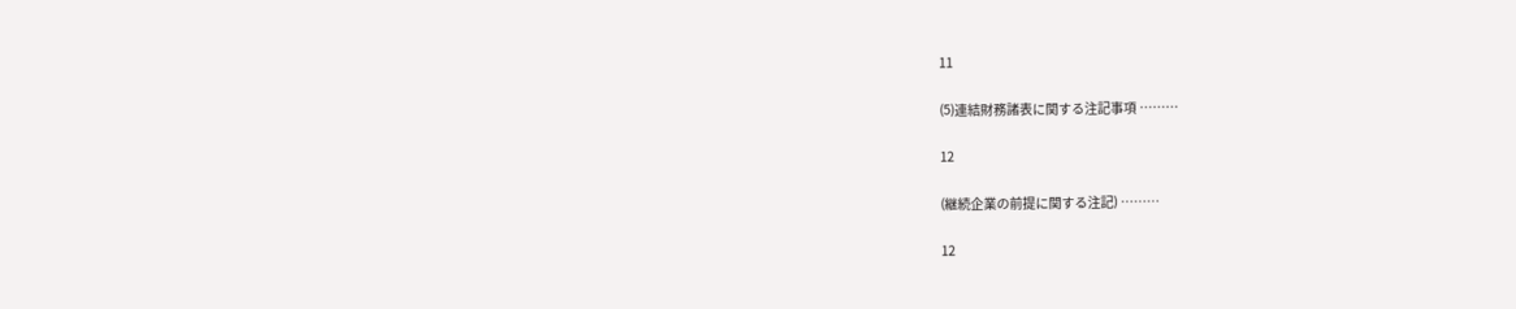11

(5)連結財務諸表に関する注記事項 ………

12

(継続企業の前提に関する注記) ………

12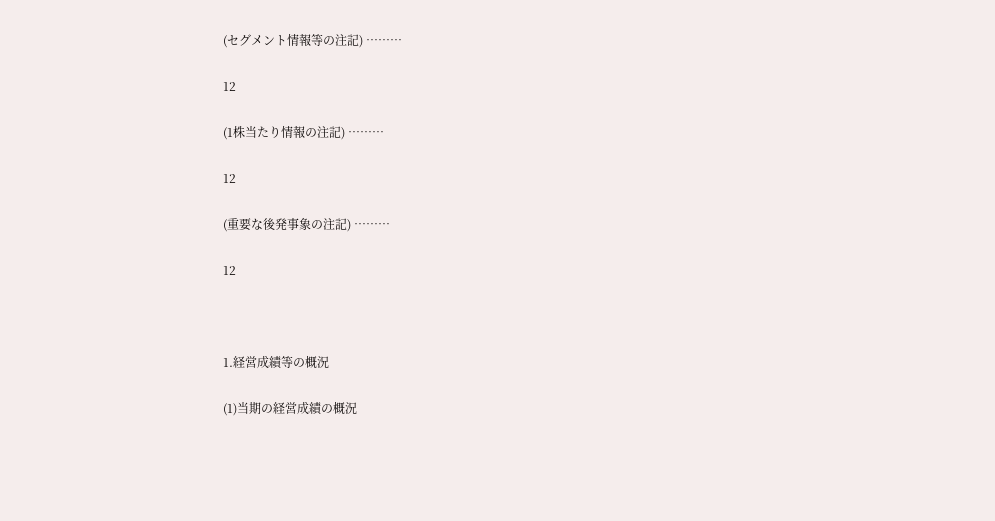(セグメント情報等の注記) ………

12

(1株当たり情報の注記) ………

12

(重要な後発事象の注記) ………

12



1.経営成績等の概況

(1)当期の経営成績の概況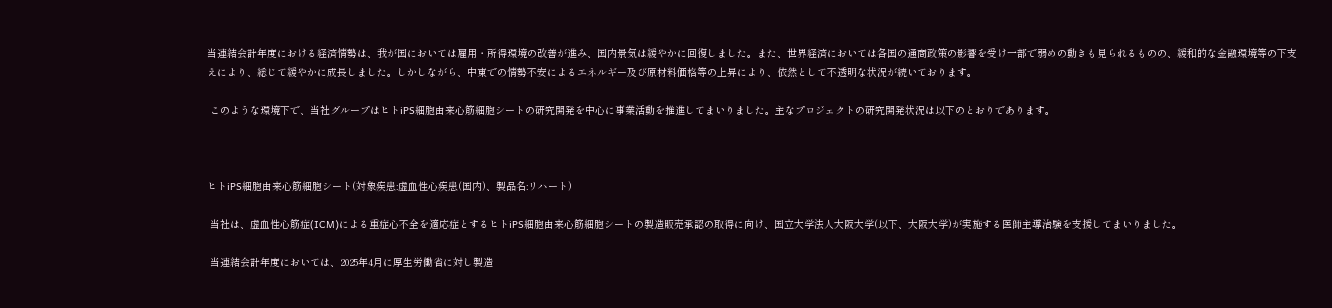当連結会計年度における経済情勢は、我が国においては雇用・所得環境の改善が進み、国内景気は緩やかに回復しました。また、世界経済においては各国の通商政策の影響を受け一部で弱めの動きも見られるものの、緩和的な金融環境等の下支えにより、総じて緩やかに成長しました。しかしながら、中東での情勢不安によるエネルギー及び原材料価格等の上昇により、依然として不透明な状況が続いております。

 このような環境下で、当社グループはヒトiPS細胞由来心筋細胞シートの研究開発を中心に事業活動を推進してまいりました。主なプロジェクトの研究開発状況は以下のとおりであります。



ヒトiPS細胞由来心筋細胞シート(対象疾患:虚血性心疾患(国内)、製品名:リハート)

 当社は、虚血性心筋症(ICM)による重症心不全を適応症とするヒトiPS細胞由来心筋細胞シートの製造販売承認の取得に向け、国立大学法人大阪大学(以下、大阪大学)が実施する医師主導治験を支援してまいりました。

 当連結会計年度においては、2025年4月に厚生労働省に対し製造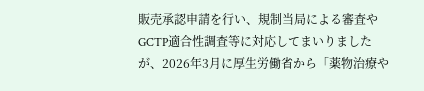販売承認申請を行い、規制当局による審査やGCTP適合性調査等に対応してまいりましたが、2026年3月に厚生労働省から「薬物治療や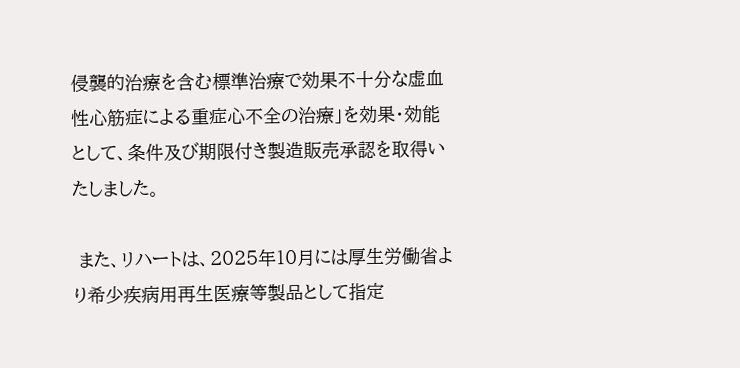侵襲的治療を含む標準治療で効果不十分な虚血性心筋症による重症心不全の治療」を効果・効能として、条件及び期限付き製造販売承認を取得いたしました。

 また、リハートは、2025年10月には厚生労働省より希少疾病用再生医療等製品として指定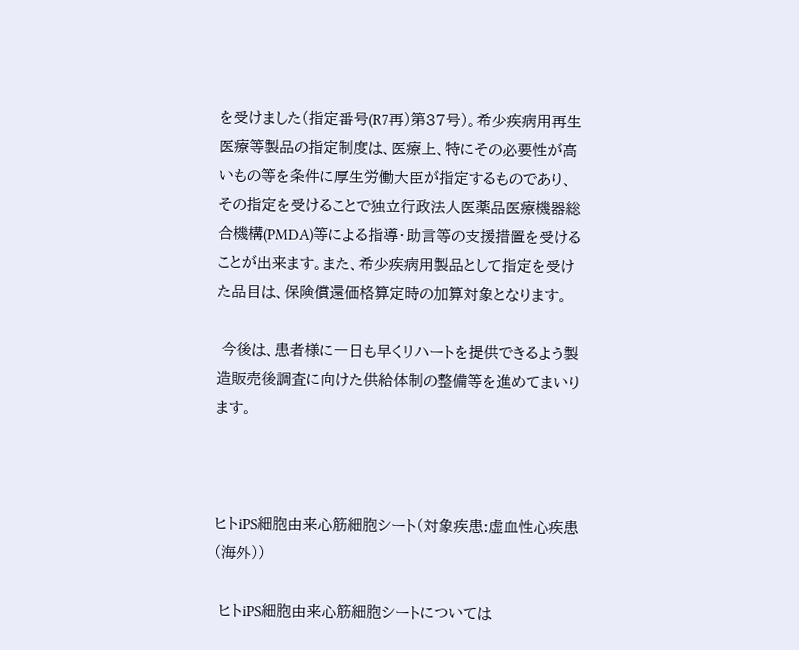を受けました(指定番号(R7再)第37号)。希少疾病用再生医療等製品の指定制度は、医療上、特にその必要性が高いもの等を条件に厚生労働大臣が指定するものであり、その指定を受けることで独立行政法人医薬品医療機器総合機構(PMDA)等による指導・助言等の支援措置を受けることが出来ます。また、希少疾病用製品として指定を受けた品目は、保険償還価格算定時の加算対象となります。

 今後は、患者様に一日も早くリハートを提供できるよう製造販売後調査に向けた供給体制の整備等を進めてまいります。



ヒトiPS細胞由来心筋細胞シート(対象疾患:虚血性心疾患(海外))

 ヒトiPS細胞由来心筋細胞シートについては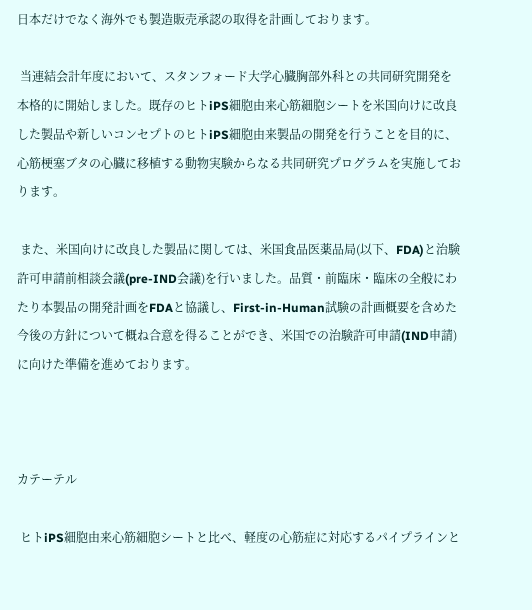日本だけでなく海外でも製造販売承認の取得を計画しております。

 当連結会計年度において、スタンフォード大学心臓胸部外科との共同研究開発を本格的に開始しました。既存のヒトiPS細胞由来心筋細胞シートを米国向けに改良した製品や新しいコンセプトのヒトiPS細胞由来製品の開発を行うことを目的に、心筋梗塞ブタの心臓に移植する動物実験からなる共同研究プログラムを実施しております。

 また、米国向けに改良した製品に関しては、米国食品医薬品局(以下、FDA)と治験許可申請前相談会議(pre-IND会議)を行いました。品質・前臨床・臨床の全般にわたり本製品の開発計画をFDAと協議し、First-in-Human試験の計画概要を含めた今後の方針について概ね合意を得ることができ、米国での治験許可申請(IND申請)に向けた準備を進めております。



カテーテル

 ヒトiPS細胞由来心筋細胞シートと比べ、軽度の心筋症に対応するパイプラインと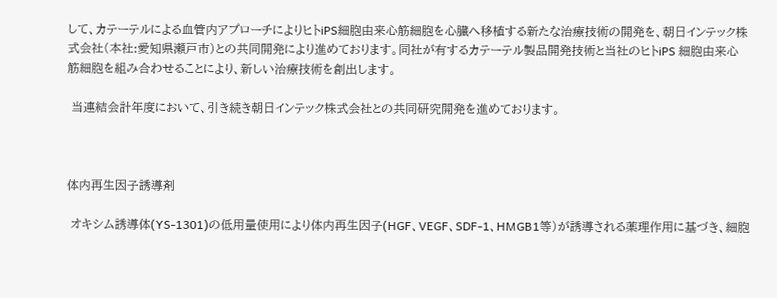して、カテーテルによる血管内アプローチによりヒトiPS細胞由来心筋細胞を心臓へ移植する新たな治療技術の開発を、朝日インテック株式会社(本社:愛知県瀬戸市)との共同開発により進めております。同社が有するカテーテル製品開発技術と当社のヒトiPS 細胞由来心筋細胞を組み合わせることにより、新しい治療技術を創出します。

 当連結会計年度において、引き続き朝日インテック株式会社との共同研究開発を進めております。



体内再生因子誘導剤

 オキシム誘導体(YS-1301)の低用量使用により体内再生因子(HGF、VEGF、SDF-1、HMGB1等)が誘導される薬理作用に基づき、細胞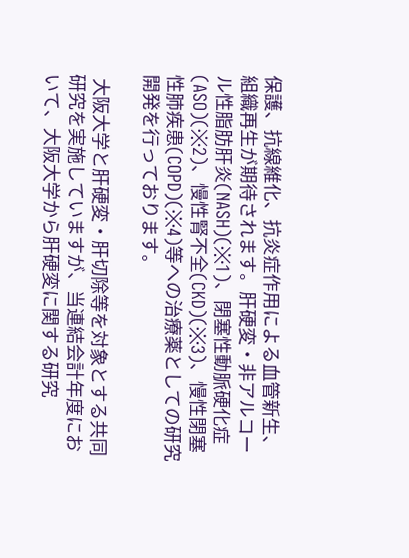保護、抗線維化、抗炎症作用による血管新生、組織再生が期待されます。肝硬変・非アルコール性脂肪肝炎(NASH)(※1)、閉塞性動脈硬化症(ASO)(※2)、慢性腎不全(CKD)(※3)、慢性閉塞性肺疾患(COPD)(※4)等への治療薬としての研究開発を行っております。

 大阪大学と肝硬変・肝切除等を対象とする共同研究を実施していますが、当連結会計年度において、大阪大学から肝硬変に関する研究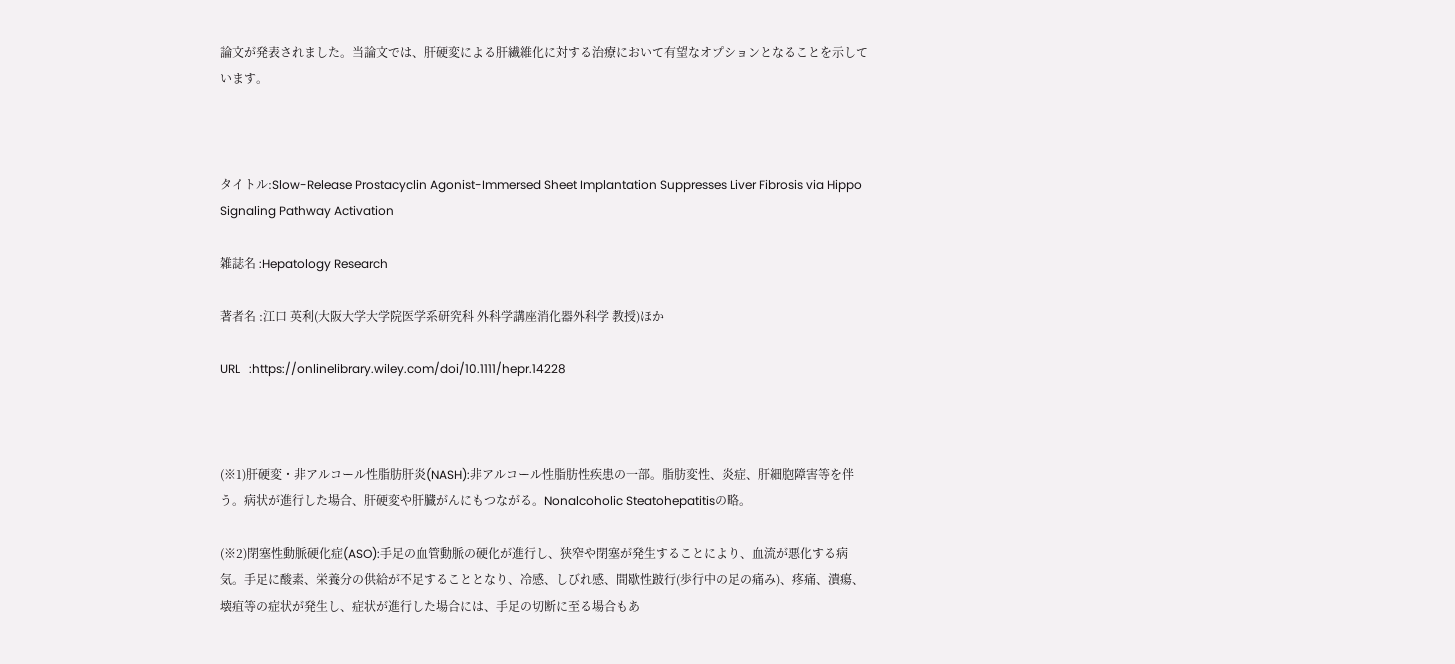論文が発表されました。当論文では、肝硬変による肝繊維化に対する治療において有望なオプションとなることを示しています。



タイトル:Slow-Release Prostacyclin Agonist-Immersed Sheet Implantation Suppresses Liver Fibrosis via Hippo Signaling Pathway Activation

雑誌名 :Hepatology Research

著者名 :江口 英利(大阪大学大学院医学系研究科 外科学講座消化器外科学 教授)ほか

URL   :https://onlinelibrary.wiley.com/doi/10.1111/hepr.14228



(※1)肝硬変・非アルコール性脂肪肝炎(NASH):非アルコール性脂肪性疾患の一部。脂肪変性、炎症、肝細胞障害等を伴う。病状が進行した場合、肝硬変や肝臓がんにもつながる。Nonalcoholic Steatohepatitisの略。

(※2)閉塞性動脈硬化症(ASO):手足の血管動脈の硬化が進行し、狭窄や閉塞が発生することにより、血流が悪化する病気。手足に酸素、栄養分の供給が不足することとなり、冷感、しびれ感、間歇性跛行(歩行中の足の痛み)、疼痛、潰瘍、壊疽等の症状が発生し、症状が進行した場合には、手足の切断に至る場合もあ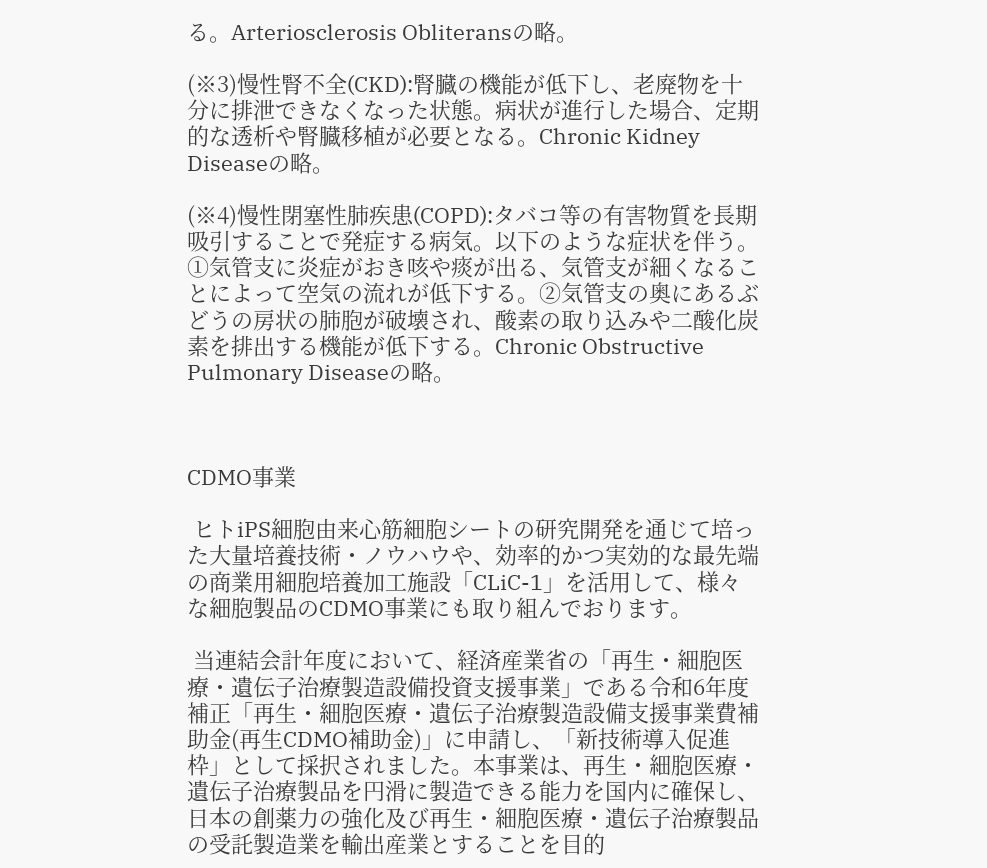る。Arteriosclerosis Obliteransの略。

(※3)慢性腎不全(CKD):腎臓の機能が低下し、老廃物を十分に排泄できなくなった状態。病状が進行した場合、定期的な透析や腎臓移植が必要となる。Chronic Kidney Diseaseの略。

(※4)慢性閉塞性肺疾患(COPD):タバコ等の有害物質を長期吸引することで発症する病気。以下のような症状を伴う。①気管支に炎症がおき咳や痰が出る、気管支が細くなることによって空気の流れが低下する。②気管支の奥にあるぶどうの房状の肺胞が破壊され、酸素の取り込みや二酸化炭素を排出する機能が低下する。Chronic Obstructive Pulmonary Diseaseの略。



CDMO事業

 ヒトiPS細胞由来心筋細胞シートの研究開発を通じて培った大量培養技術・ノウハウや、効率的かつ実効的な最先端の商業用細胞培養加工施設「CLiC-1」を活用して、様々な細胞製品のCDMO事業にも取り組んでおります。

 当連結会計年度において、経済産業省の「再生・細胞医療・遺伝子治療製造設備投資支援事業」である令和6年度補正「再生・細胞医療・遺伝子治療製造設備支援事業費補助金(再生CDMO補助金)」に申請し、「新技術導入促進枠」として採択されました。本事業は、再生・細胞医療・遺伝子治療製品を円滑に製造できる能力を国内に確保し、日本の創薬力の強化及び再生・細胞医療・遺伝子治療製品の受託製造業を輸出産業とすることを目的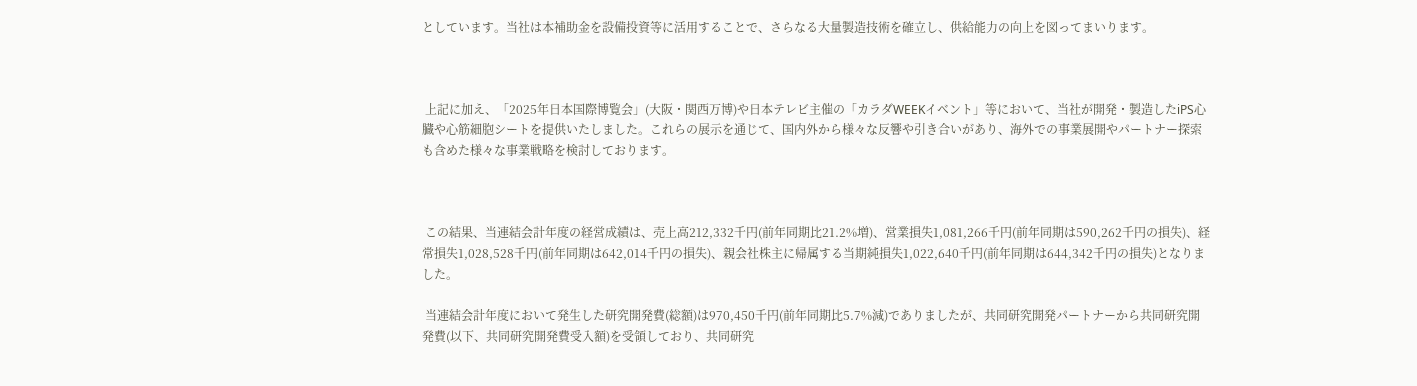としています。当社は本補助金を設備投資等に活用することで、さらなる大量製造技術を確立し、供給能力の向上を図ってまいります。



 上記に加え、「2025年日本国際博覧会」(大阪・関西万博)や日本テレビ主催の「カラダWEEKイベント」等において、当社が開発・製造したiPS心臓や心筋細胞シートを提供いたしました。これらの展示を通じて、国内外から様々な反響や引き合いがあり、海外での事業展開やパートナー探索も含めた様々な事業戦略を検討しております。



 この結果、当連結会計年度の経営成績は、売上高212,332千円(前年同期比21.2%増)、営業損失1,081,266千円(前年同期は590,262千円の損失)、経常損失1,028,528千円(前年同期は642,014千円の損失)、親会社株主に帰属する当期純損失1,022,640千円(前年同期は644,342千円の損失)となりました。

 当連結会計年度において発生した研究開発費(総額)は970,450千円(前年同期比5.7%減)でありましたが、共同研究開発パートナーから共同研究開発費(以下、共同研究開発費受入額)を受領しており、共同研究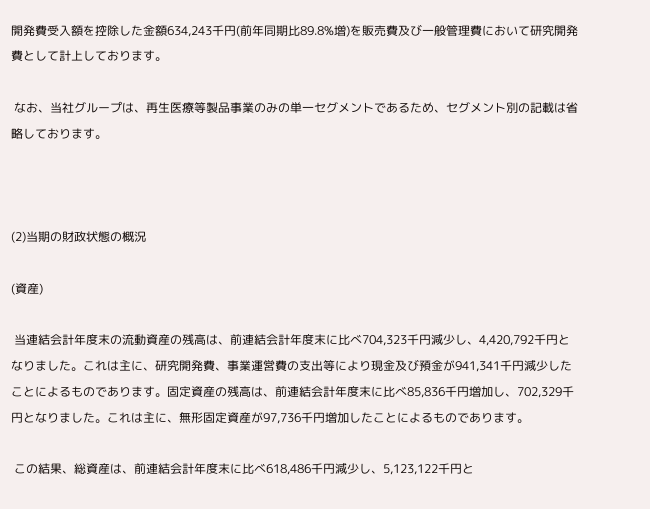開発費受入額を控除した金額634,243千円(前年同期比89.8%増)を販売費及び一般管理費において研究開発費として計上しております。

 なお、当社グループは、再生医療等製品事業のみの単一セグメントであるため、セグメント別の記載は省略しております。



(2)当期の財政状態の概況

(資産)

 当連結会計年度末の流動資産の残高は、前連結会計年度末に比べ704,323千円減少し、4,420,792千円となりました。これは主に、研究開発費、事業運営費の支出等により現金及び預金が941,341千円減少したことによるものであります。固定資産の残高は、前連結会計年度末に比べ85,836千円増加し、702,329千円となりました。これは主に、無形固定資産が97,736千円増加したことによるものであります。

 この結果、総資産は、前連結会計年度末に比べ618,486千円減少し、5,123,122千円と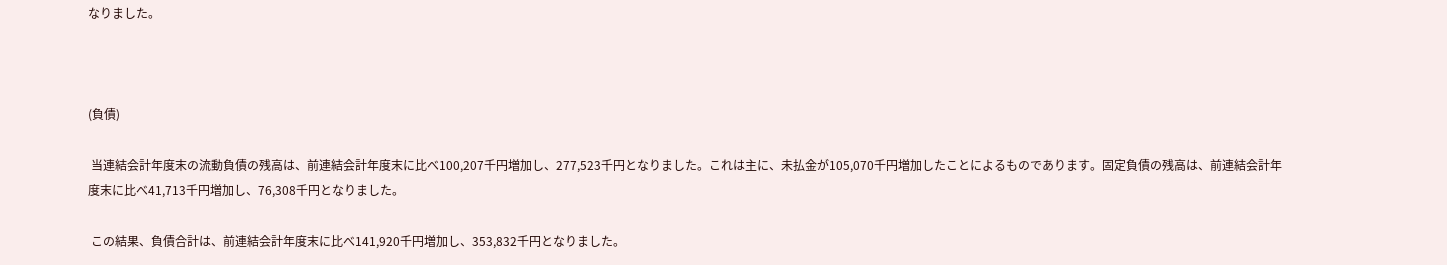なりました。



(負債)

 当連結会計年度末の流動負債の残高は、前連結会計年度末に比べ100,207千円増加し、277,523千円となりました。これは主に、未払金が105,070千円増加したことによるものであります。固定負債の残高は、前連結会計年度末に比べ41,713千円増加し、76,308千円となりました。

 この結果、負債合計は、前連結会計年度末に比べ141,920千円増加し、353,832千円となりました。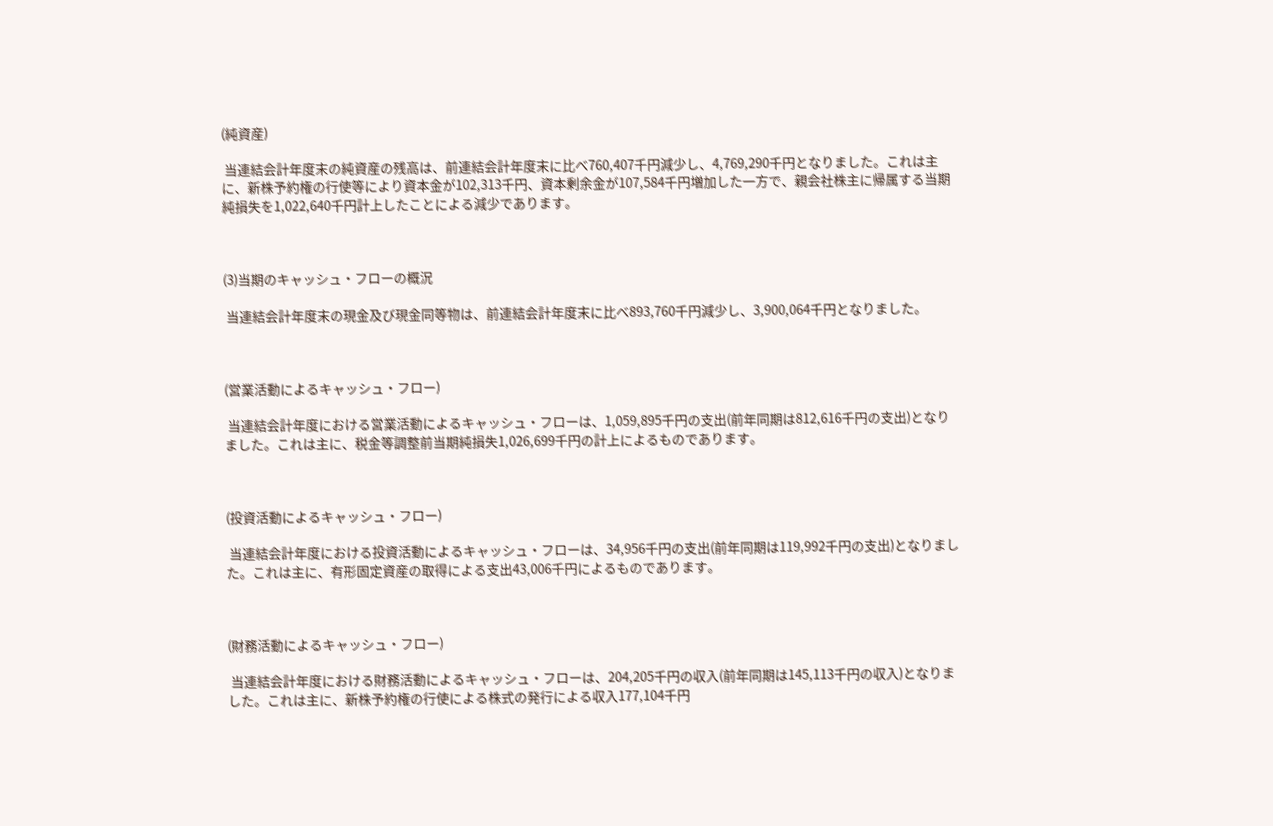(純資産)

 当連結会計年度末の純資産の残高は、前連結会計年度末に比べ760,407千円減少し、4,769,290千円となりました。これは主に、新株予約権の行使等により資本金が102,313千円、資本剰余金が107,584千円増加した一方で、親会社株主に帰属する当期純損失を1,022,640千円計上したことによる減少であります。



(3)当期のキャッシュ・フローの概況

 当連結会計年度末の現金及び現金同等物は、前連結会計年度末に比べ893,760千円減少し、3,900,064千円となりました。



(営業活動によるキャッシュ・フロー)

 当連結会計年度における営業活動によるキャッシュ・フローは、1,059,895千円の支出(前年同期は812,616千円の支出)となりました。これは主に、税金等調整前当期純損失1,026,699千円の計上によるものであります。



(投資活動によるキャッシュ・フロー)

 当連結会計年度における投資活動によるキャッシュ・フローは、34,956千円の支出(前年同期は119,992千円の支出)となりました。これは主に、有形固定資産の取得による支出43,006千円によるものであります。



(財務活動によるキャッシュ・フロー)

 当連結会計年度における財務活動によるキャッシュ・フローは、204,205千円の収入(前年同期は145,113千円の収入)となりました。これは主に、新株予約権の行使による株式の発行による収入177,104千円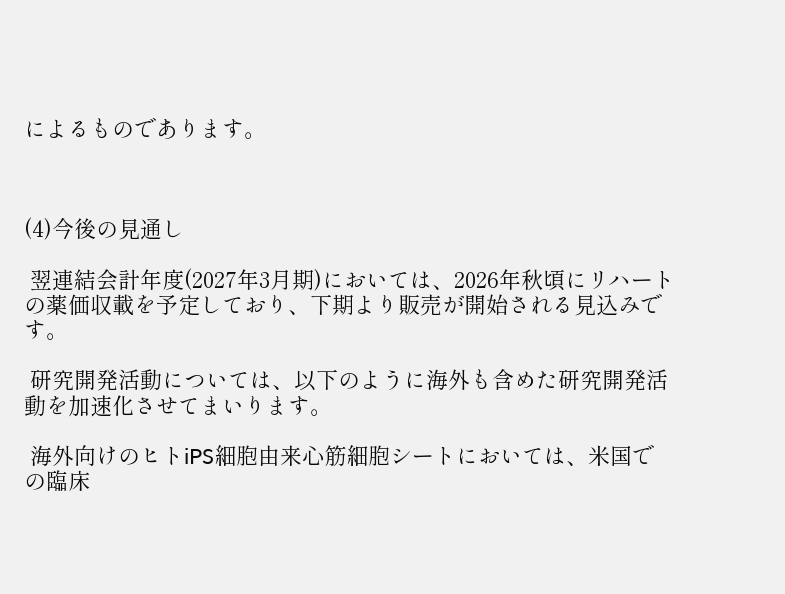によるものであります。



(4)今後の見通し

 翌連結会計年度(2027年3月期)においては、2026年秋頃にリハートの薬価収載を予定しており、下期より販売が開始される見込みです。

 研究開発活動については、以下のように海外も含めた研究開発活動を加速化させてまいります。

 海外向けのヒトiPS細胞由来心筋細胞シートにおいては、米国での臨床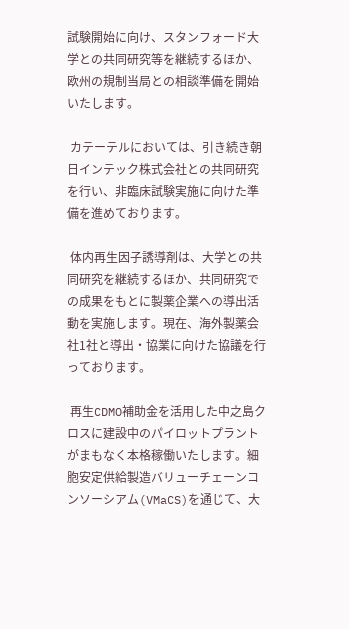試験開始に向け、スタンフォード大学との共同研究等を継続するほか、欧州の規制当局との相談準備を開始いたします。

 カテーテルにおいては、引き続き朝日インテック株式会社との共同研究を行い、非臨床試験実施に向けた準備を進めております。

 体内再生因子誘導剤は、大学との共同研究を継続するほか、共同研究での成果をもとに製薬企業への導出活動を実施します。現在、海外製薬会社1社と導出・協業に向けた協議を行っております。

 再生CDMO補助金を活用した中之島クロスに建設中のパイロットプラントがまもなく本格稼働いたします。細胞安定供給製造バリューチェーンコンソーシアム(VMaCS)を通じて、大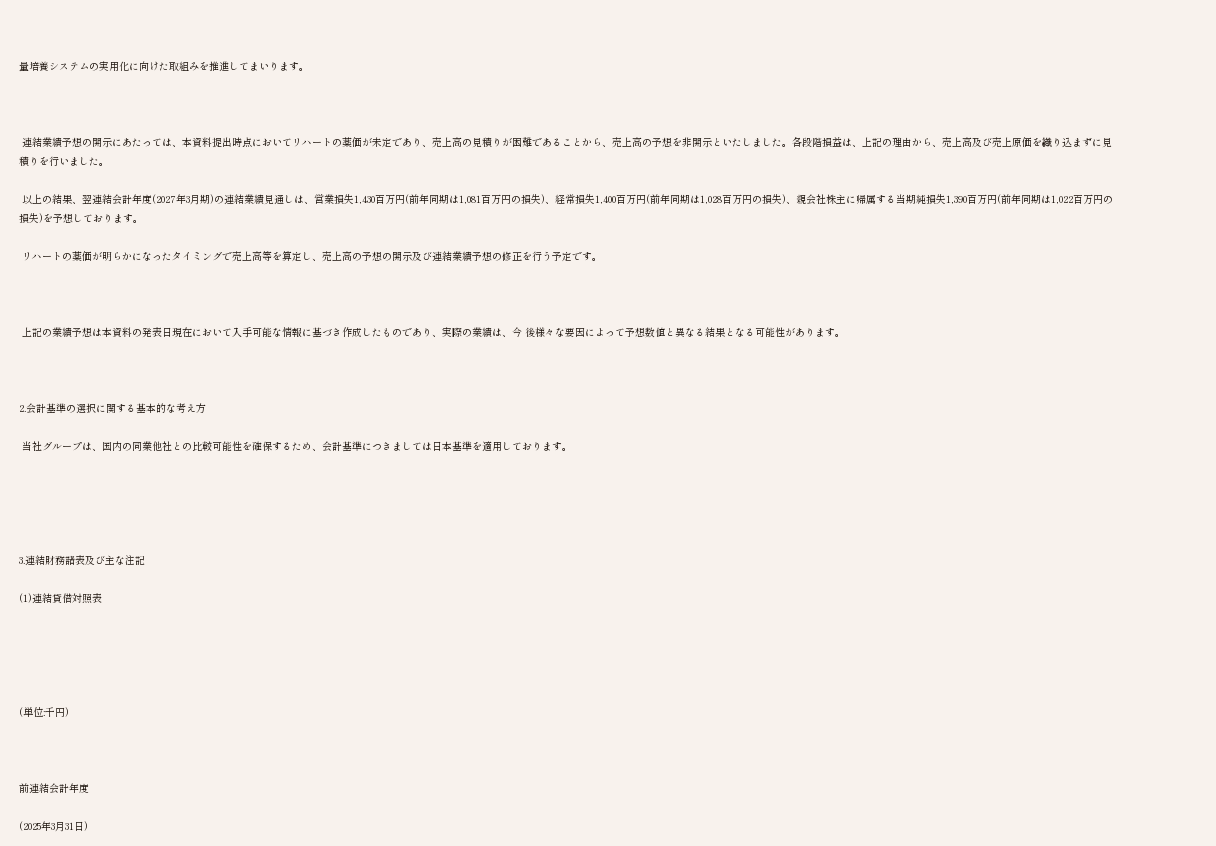量培養システムの実用化に向けた取組みを推進してまいります。



 連結業績予想の開示にあたっては、本資料提出時点においてリハートの薬価が未定であり、売上高の見積りが困難であることから、売上高の予想を非開示といたしました。各段階損益は、上記の理由から、売上高及び売上原価を織り込まずに見積りを行いました。

 以上の結果、翌連結会計年度(2027年3月期)の連結業績見通しは、営業損失1,430百万円(前年同期は1,081百万円の損失)、経常損失1,400百万円(前年同期は1,028百万円の損失)、親会社株主に帰属する当期純損失1,390百万円(前年同期は1,022百万円の損失)を予想しております。

 リハートの薬価が明らかになったタイミングで売上高等を算定し、売上高の予想の開示及び連結業績予想の修正を行う予定です。



 上記の業績予想は本資料の発表日現在において入手可能な情報に基づき作成したものであり、実際の業績は、今 後様々な要因によって予想数値と異なる結果となる可能性があります。



2.会計基準の選択に関する基本的な考え方

 当社グループは、国内の同業他社との比較可能性を確保するため、会計基準につきましては日本基準を適用しております。





3.連結財務諸表及び主な注記

(1)連結貸借対照表





(単位:千円)



前連結会計年度

(2025年3月31日)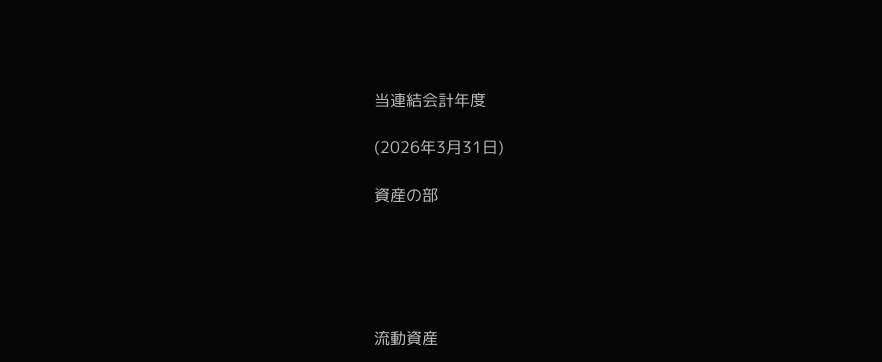当連結会計年度

(2026年3月31日)

資産の部





流動資産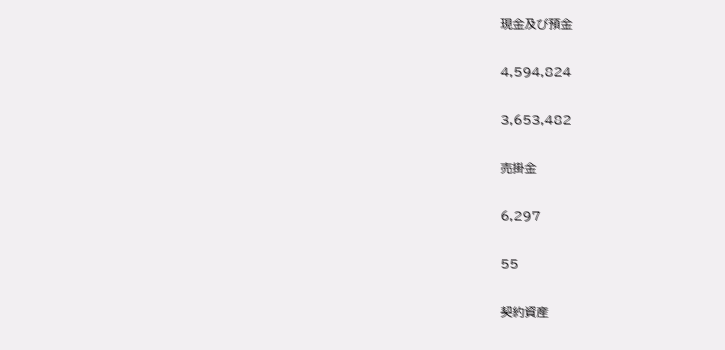現金及び預金

4,594,824

3,653,482

売掛金

6,297

55

契約資産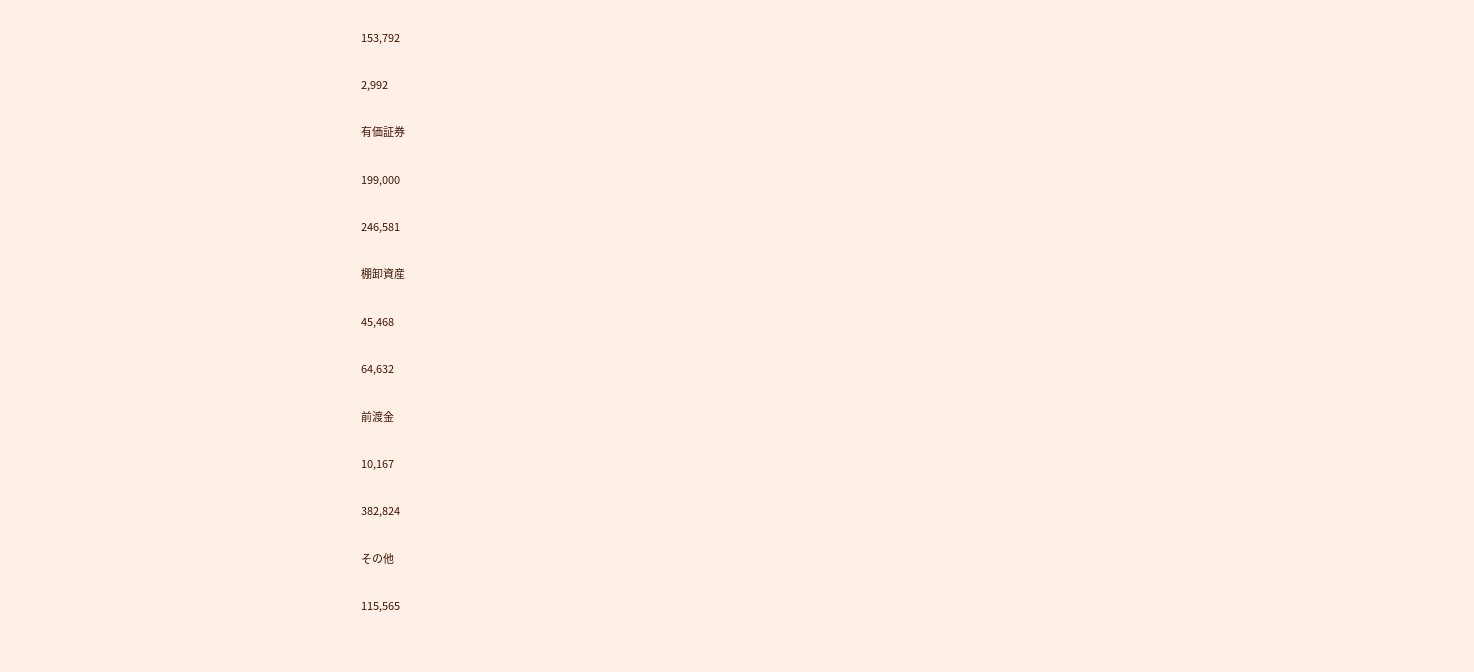153,792

2,992

有価証券

199,000

246,581

棚卸資産

45,468

64,632

前渡金

10,167

382,824

その他

115,565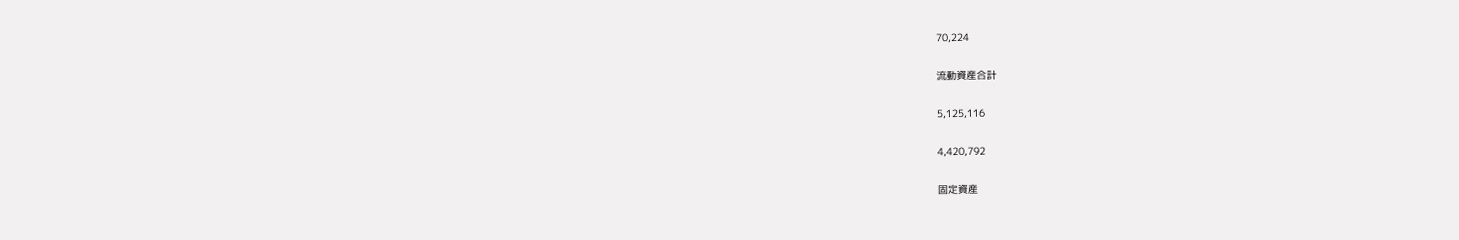70,224

流動資産合計

5,125,116

4,420,792

固定資産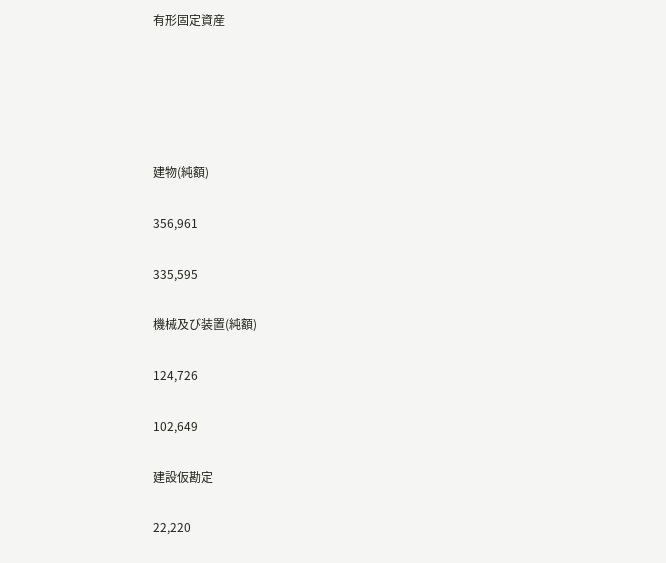有形固定資産





建物(純額)

356,961

335,595

機械及び装置(純額)

124,726

102,649

建設仮勘定

22,220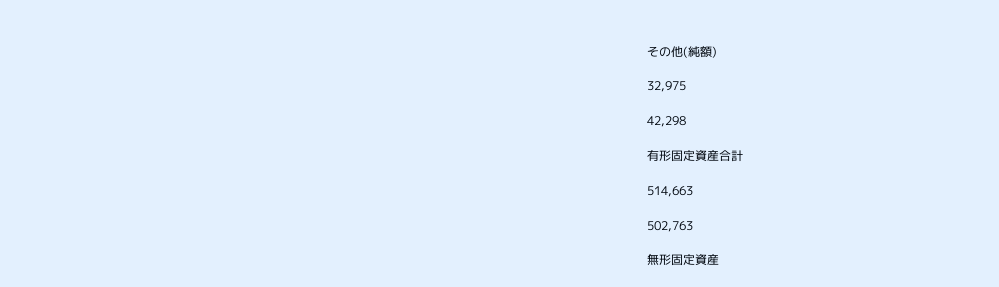その他(純額)

32,975

42,298

有形固定資産合計

514,663

502,763

無形固定資産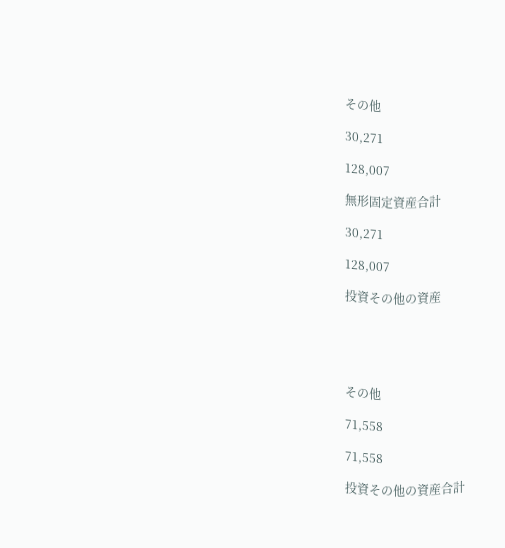その他

30,271

128,007

無形固定資産合計

30,271

128,007

投資その他の資産





その他

71,558

71,558

投資その他の資産合計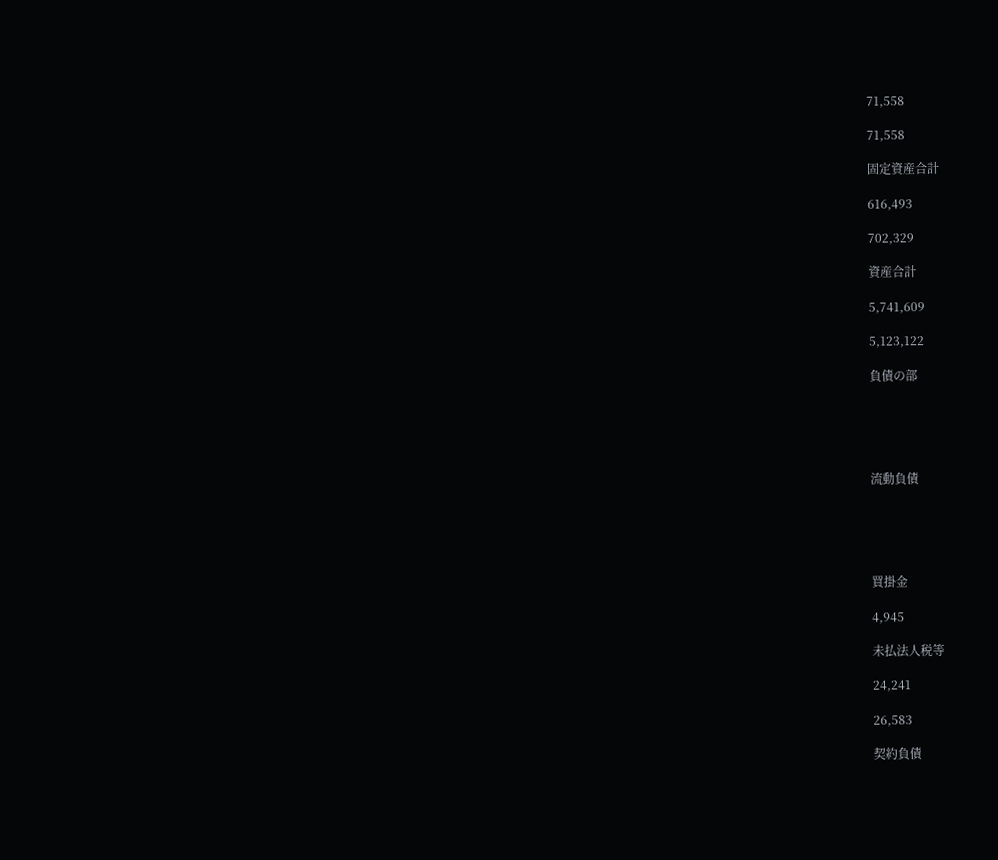71,558

71,558

固定資産合計

616,493

702,329

資産合計

5,741,609

5,123,122

負債の部





流動負債





買掛金

4,945

未払法人税等

24,241

26,583

契約負債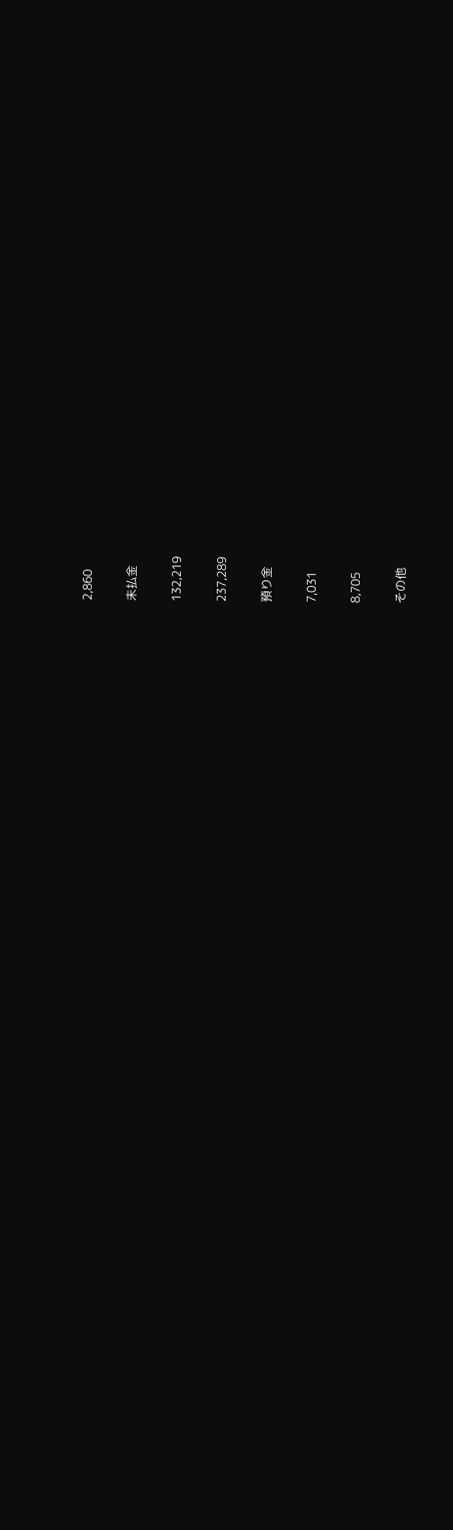2,860

未払金

132,219

237,289

預り金

7,031

8,705

その他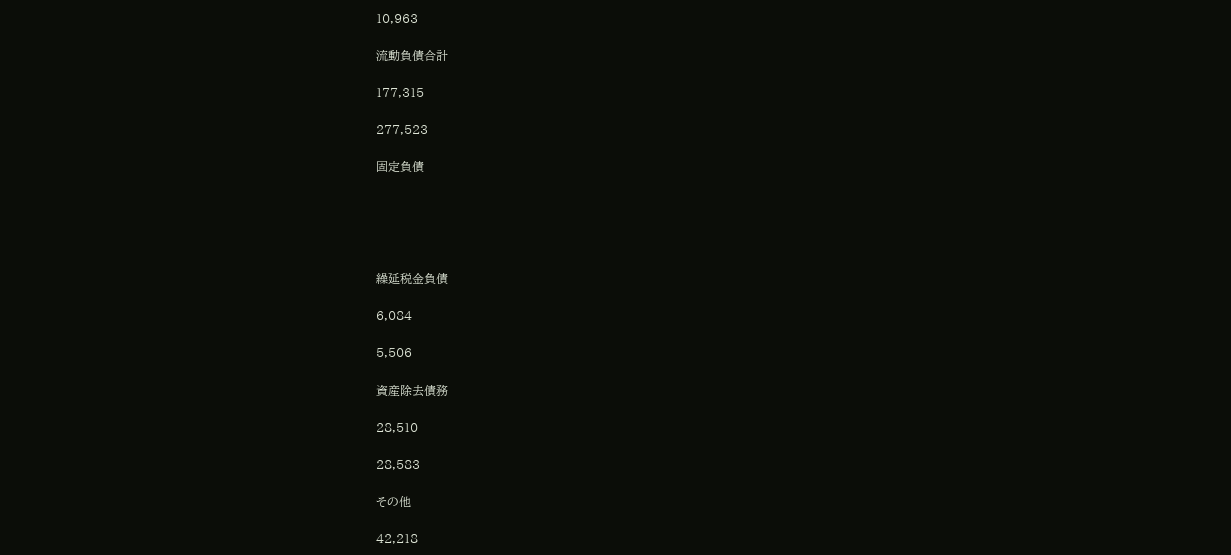10,963

流動負債合計

177,315

277,523

固定負債





繰延税金負債

6,084

5,506

資産除去債務

28,510

28,583

その他

42,218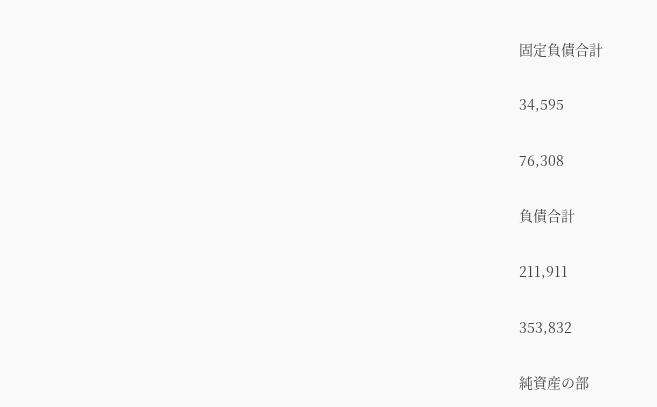固定負債合計

34,595

76,308

負債合計

211,911

353,832

純資産の部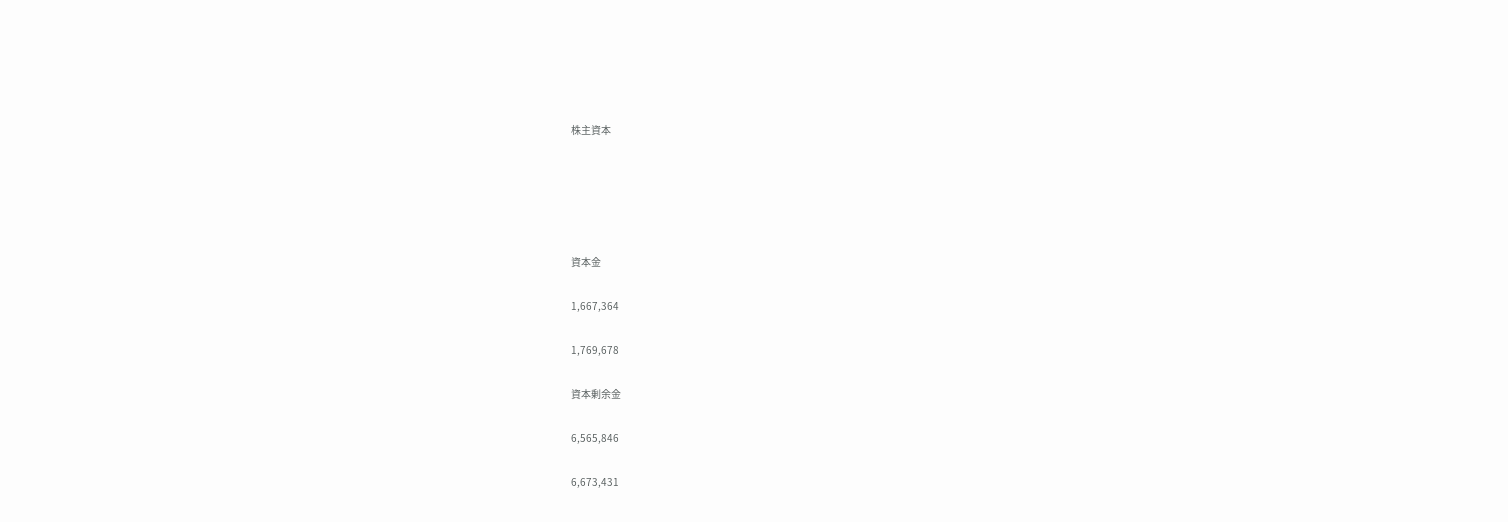株主資本





資本金

1,667,364

1,769,678

資本剰余金

6,565,846

6,673,431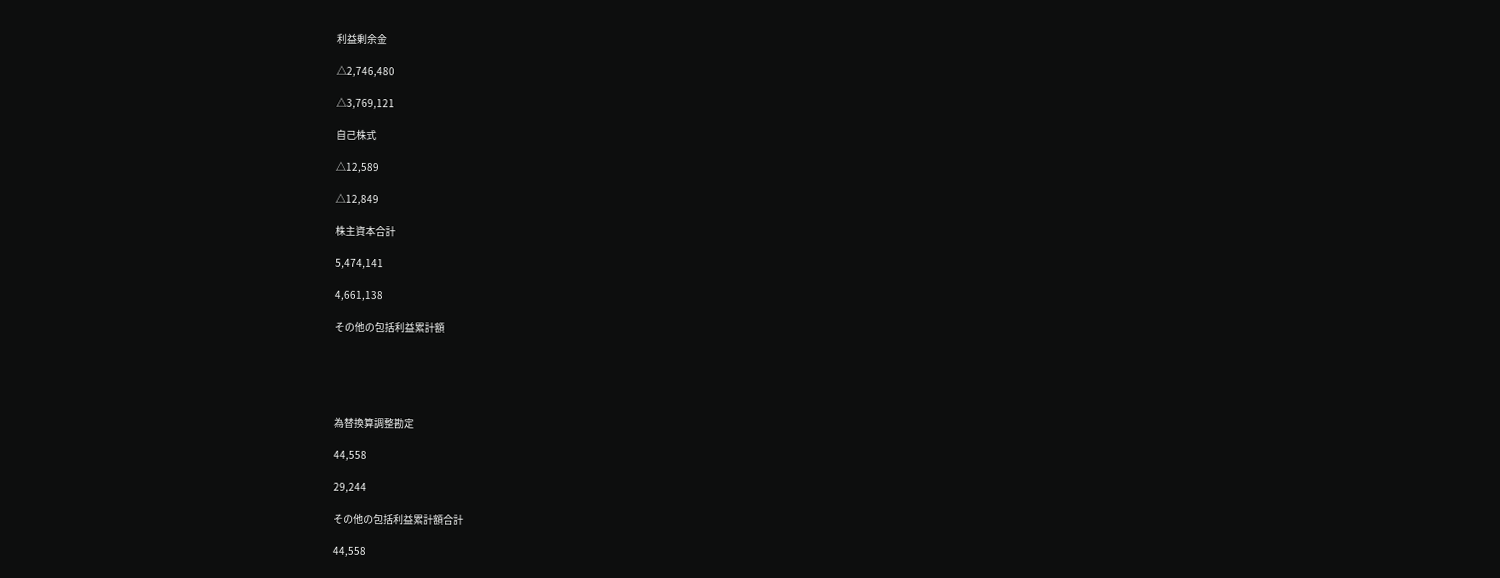利益剰余金

△2,746,480

△3,769,121

自己株式

△12,589

△12,849

株主資本合計

5,474,141

4,661,138

その他の包括利益累計額





為替換算調整勘定

44,558

29,244

その他の包括利益累計額合計

44,558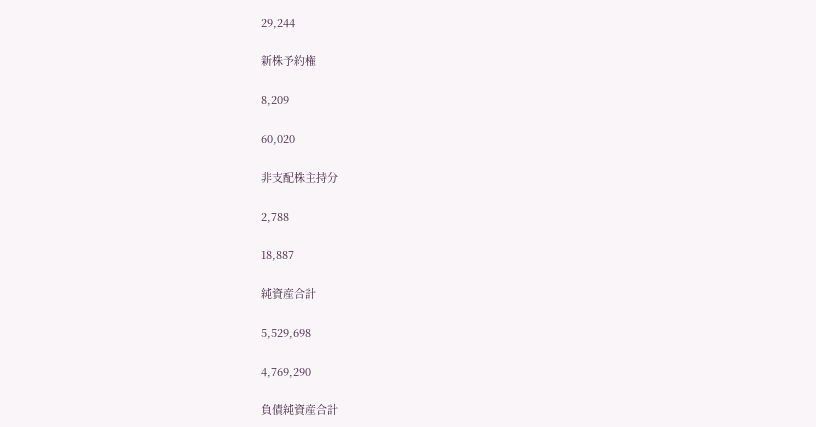29,244

新株予約権

8,209

60,020

非支配株主持分

2,788

18,887

純資産合計

5,529,698

4,769,290

負債純資産合計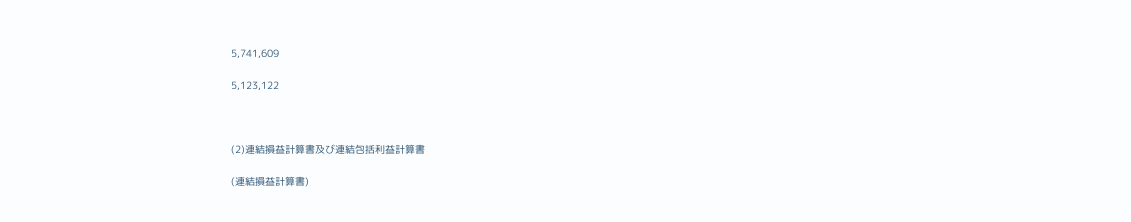5,741,609

5,123,122



(2)連結損益計算書及び連結包括利益計算書

(連結損益計算書)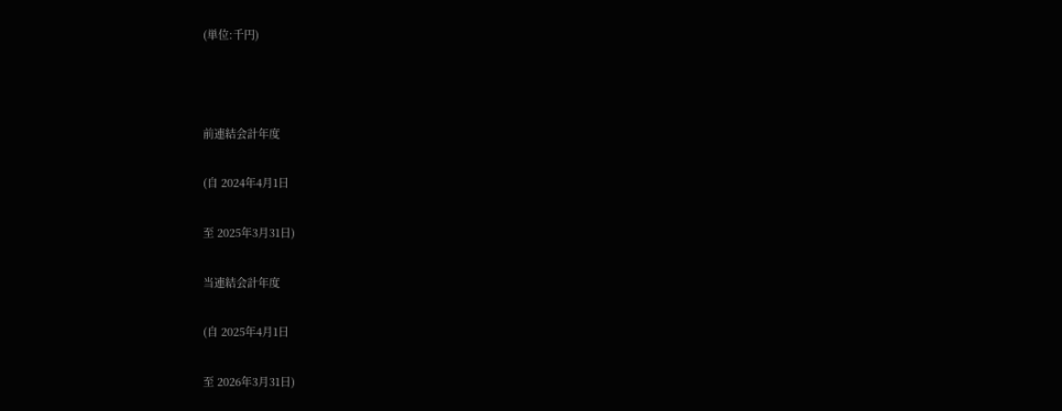(単位:千円)



前連結会計年度

(自 2024年4月1日

至 2025年3月31日)

当連結会計年度

(自 2025年4月1日

至 2026年3月31日)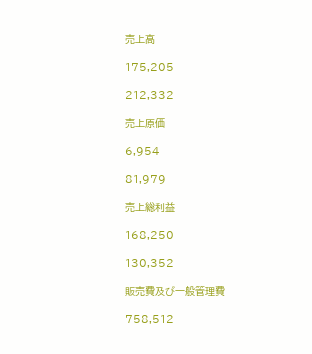売上高

175,205

212,332

売上原価

6,954

81,979

売上総利益

168,250

130,352

販売費及び一般管理費

758,512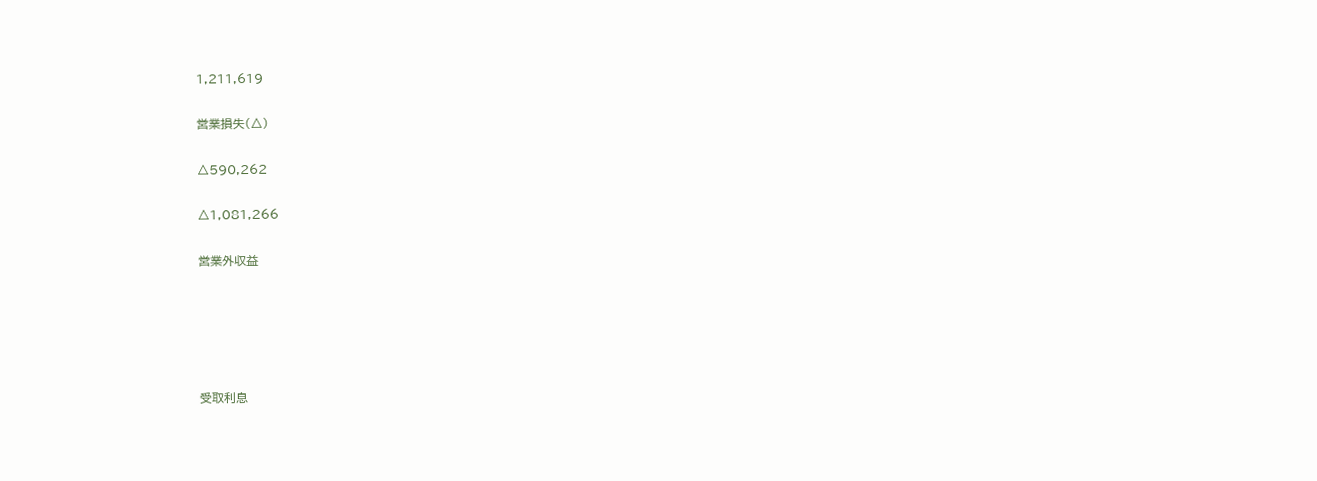1,211,619

営業損失(△)

△590,262

△1,081,266

営業外収益





受取利息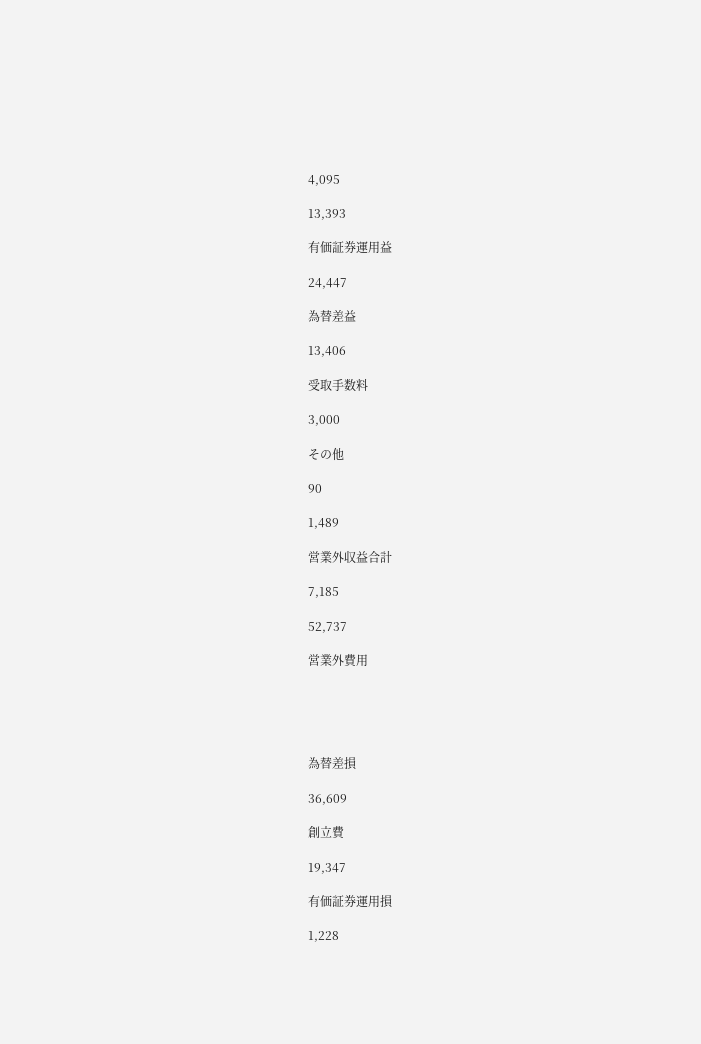4,095

13,393

有価証券運用益

24,447

為替差益

13,406

受取手数料

3,000

その他

90

1,489

営業外収益合計

7,185

52,737

営業外費用





為替差損

36,609

創立費

19,347

有価証券運用損

1,228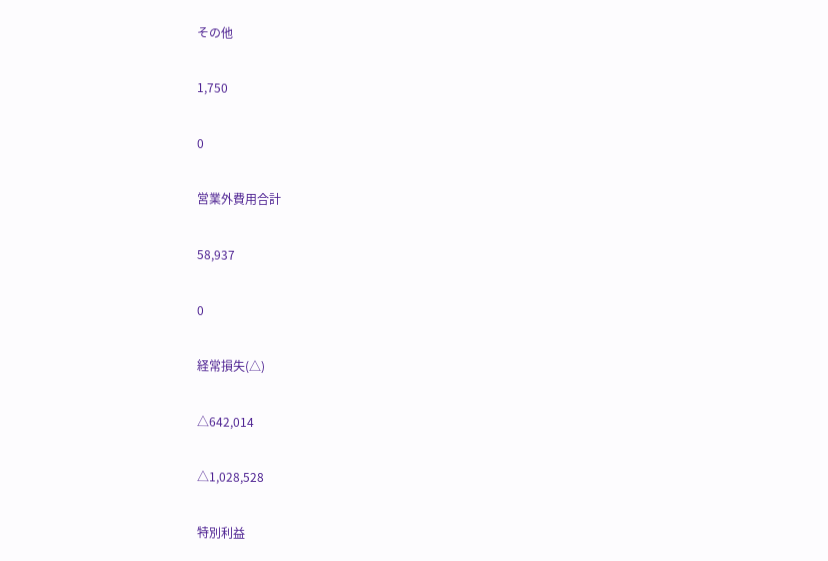その他

1,750

0

営業外費用合計

58,937

0

経常損失(△)

△642,014

△1,028,528

特別利益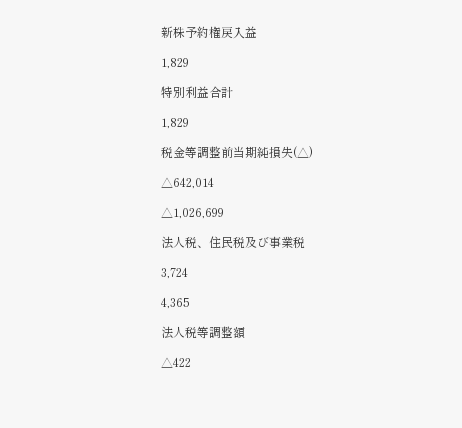新株予約権戻入益

1,829

特別利益合計

1,829

税金等調整前当期純損失(△)

△642,014

△1,026,699

法人税、住民税及び事業税

3,724

4,365

法人税等調整額

△422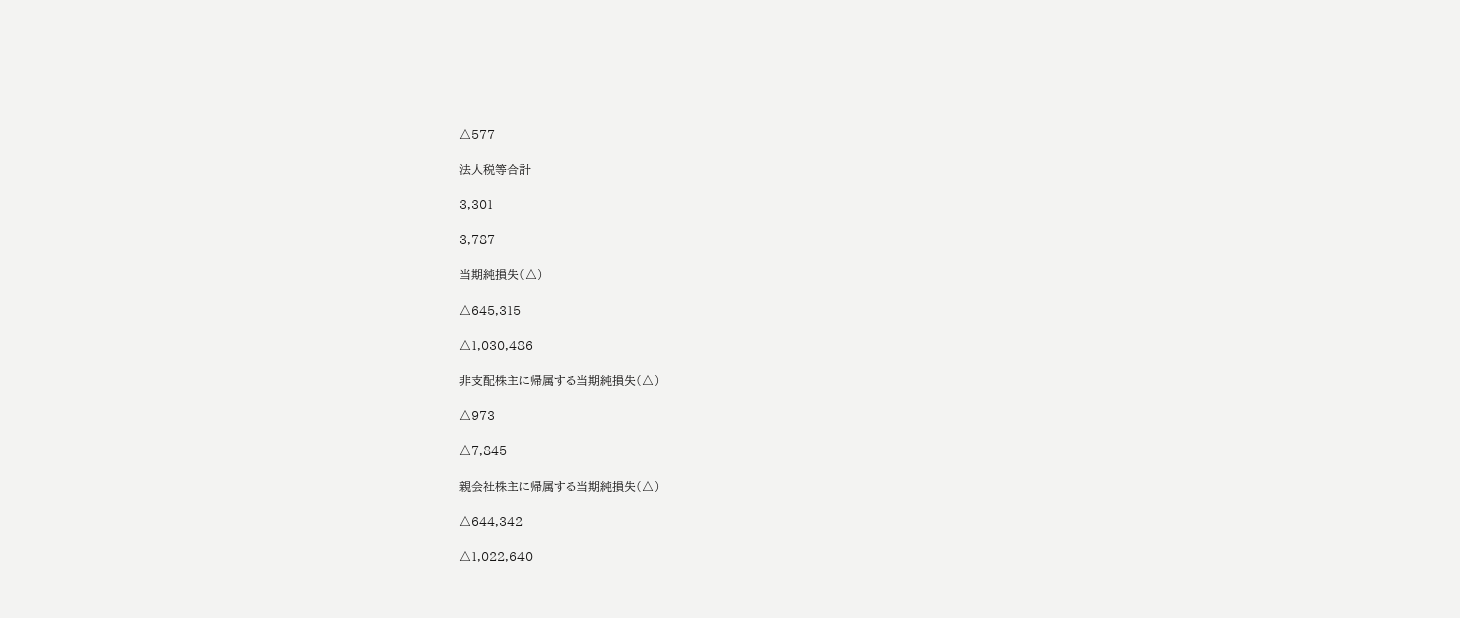△577

法人税等合計

3,301

3,787

当期純損失(△)

△645,315

△1,030,486

非支配株主に帰属する当期純損失(△)

△973

△7,845

親会社株主に帰属する当期純損失(△)

△644,342

△1,022,640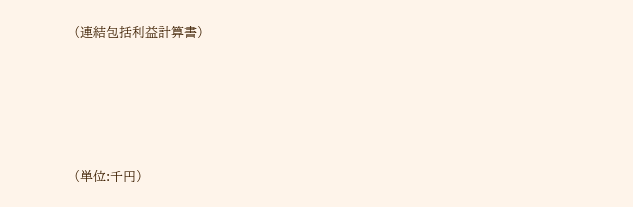(連結包括利益計算書)





(単位:千円)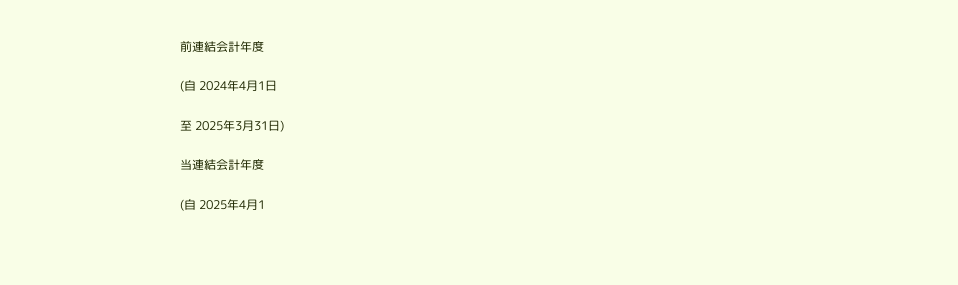前連結会計年度

(自 2024年4月1日

至 2025年3月31日)

当連結会計年度

(自 2025年4月1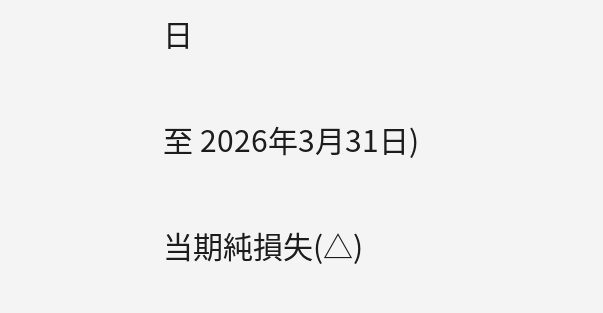日

至 2026年3月31日)

当期純損失(△)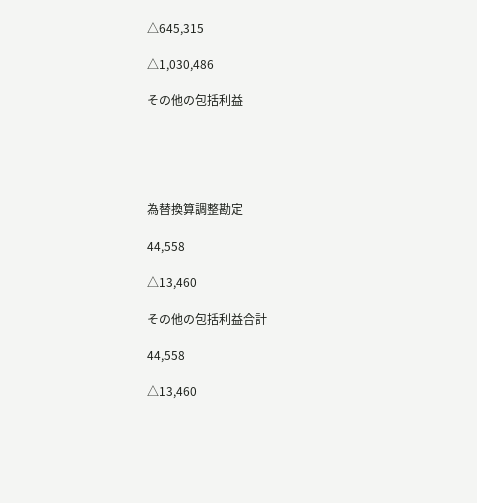△645,315

△1,030,486

その他の包括利益





為替換算調整勘定

44,558

△13,460

その他の包括利益合計

44,558

△13,460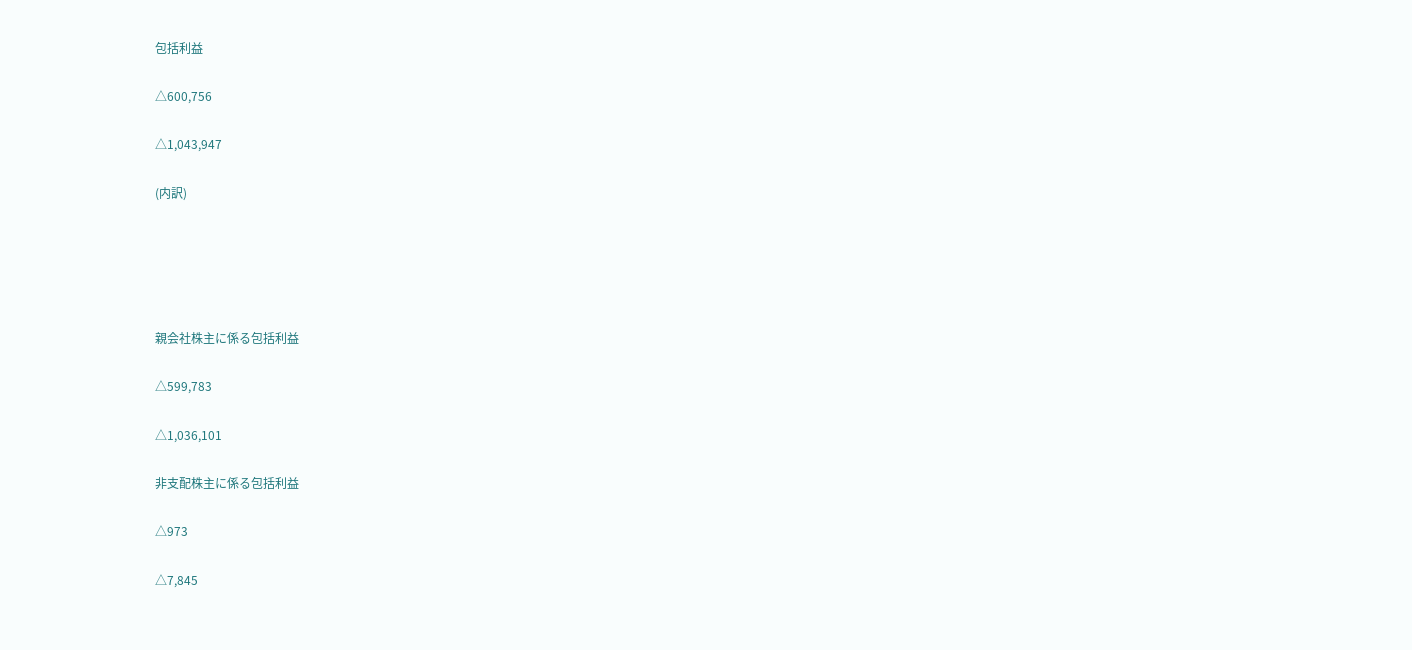包括利益

△600,756

△1,043,947

(内訳)





親会社株主に係る包括利益

△599,783

△1,036,101

非支配株主に係る包括利益

△973

△7,845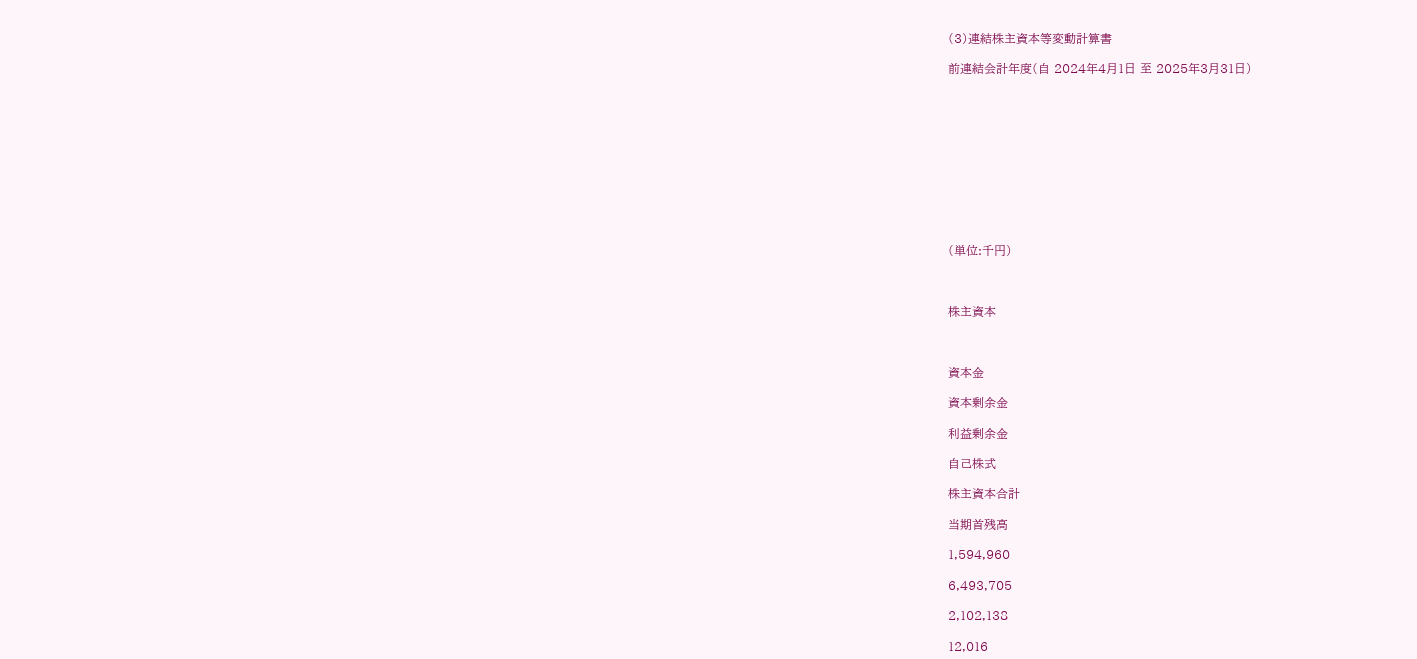(3)連結株主資本等変動計算書

前連結会計年度(自 2024年4月1日 至 2025年3月31日)











(単位:千円)



株主資本



資本金

資本剰余金

利益剰余金

自己株式

株主資本合計

当期首残高

1,594,960

6,493,705

2,102,138

12,016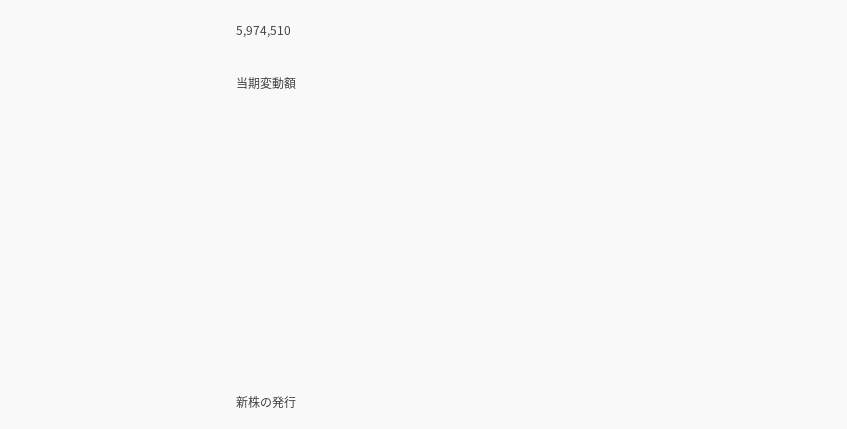5,974,510

当期変動額











新株の発行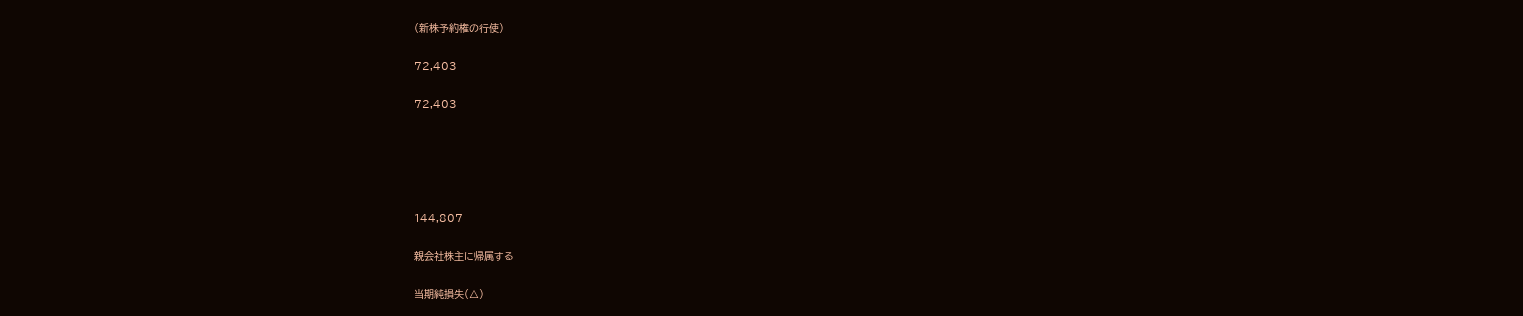(新株予約権の行使)

72,403

72,403





144,807

親会社株主に帰属する

当期純損失(△)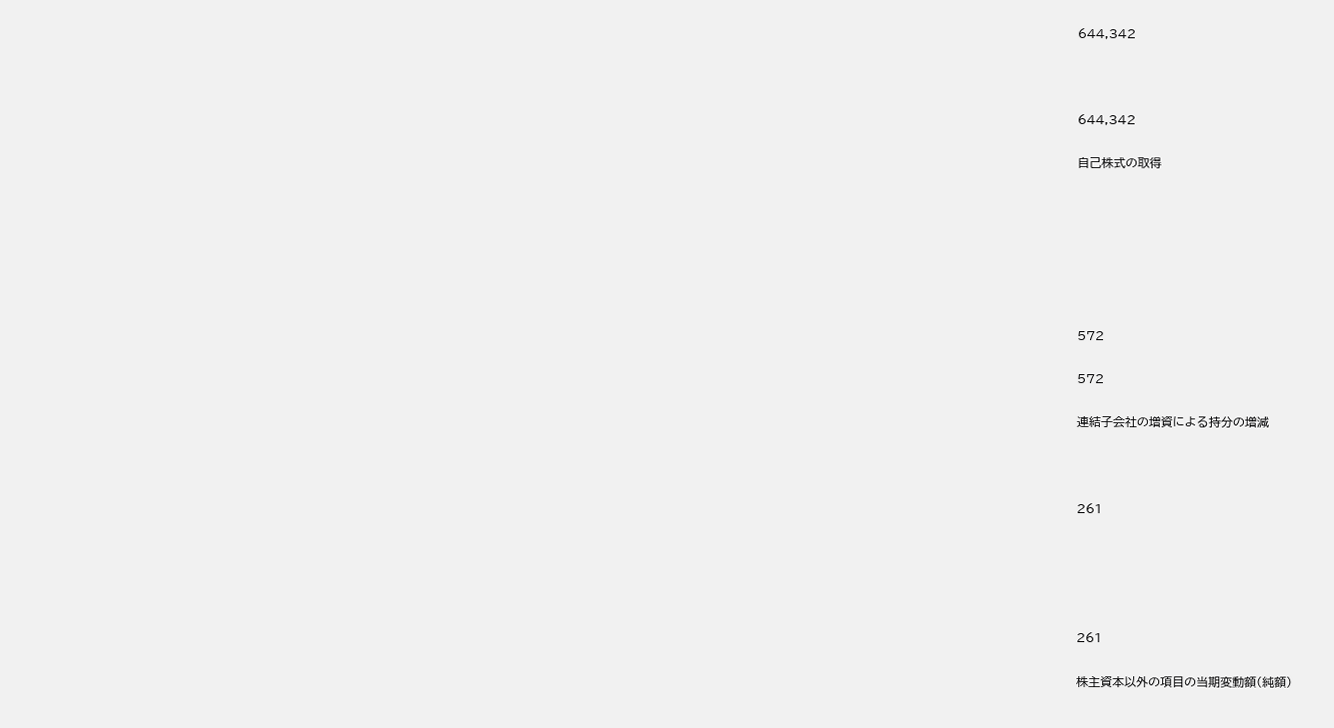644,342



644,342

自己株式の取得







572

572

連結子会社の増資による持分の増減



261





261

株主資本以外の項目の当期変動額(純額)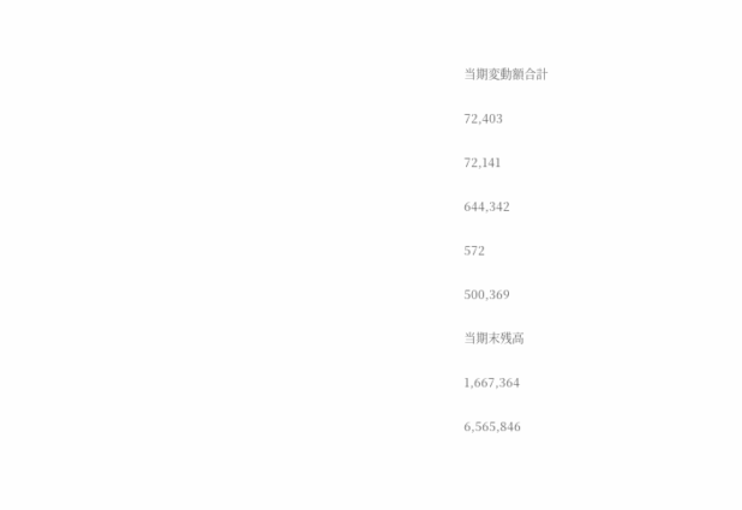当期変動額合計

72,403

72,141

644,342

572

500,369

当期末残高

1,667,364

6,565,846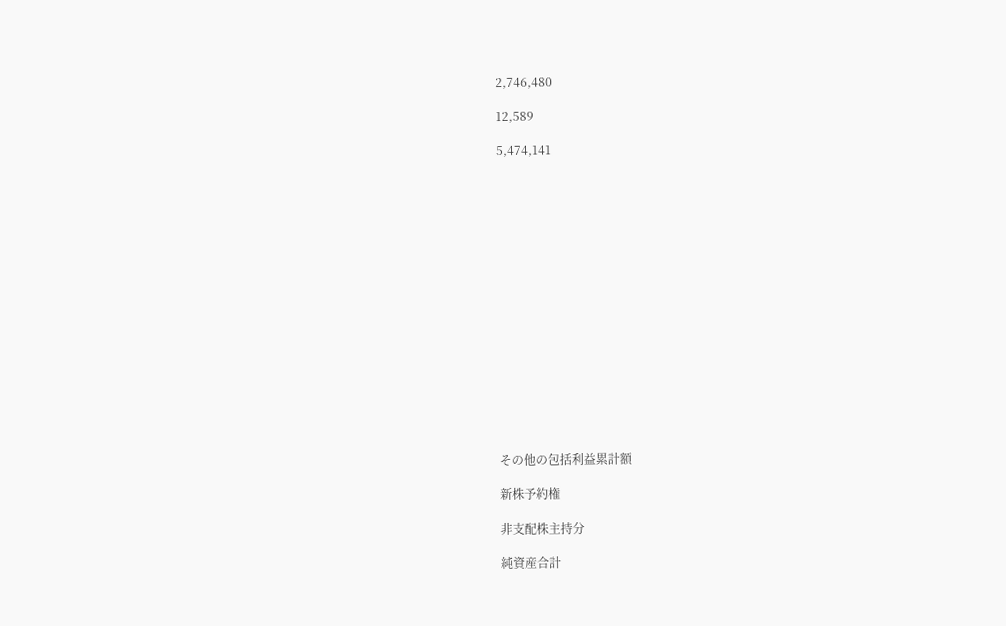2,746,480

12,589

5,474,141

















その他の包括利益累計額

新株予約権

非支配株主持分

純資産合計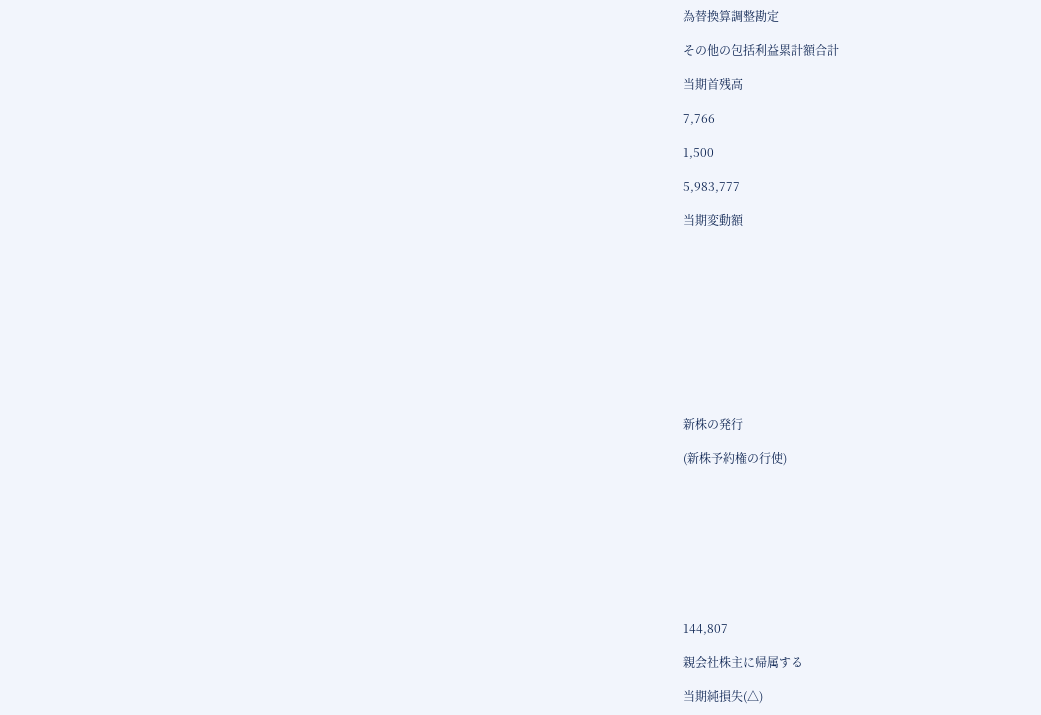為替換算調整勘定

その他の包括利益累計額合計

当期首残高

7,766

1,500

5,983,777

当期変動額











新株の発行

(新株予約権の行使)









144,807

親会社株主に帰属する

当期純損失(△)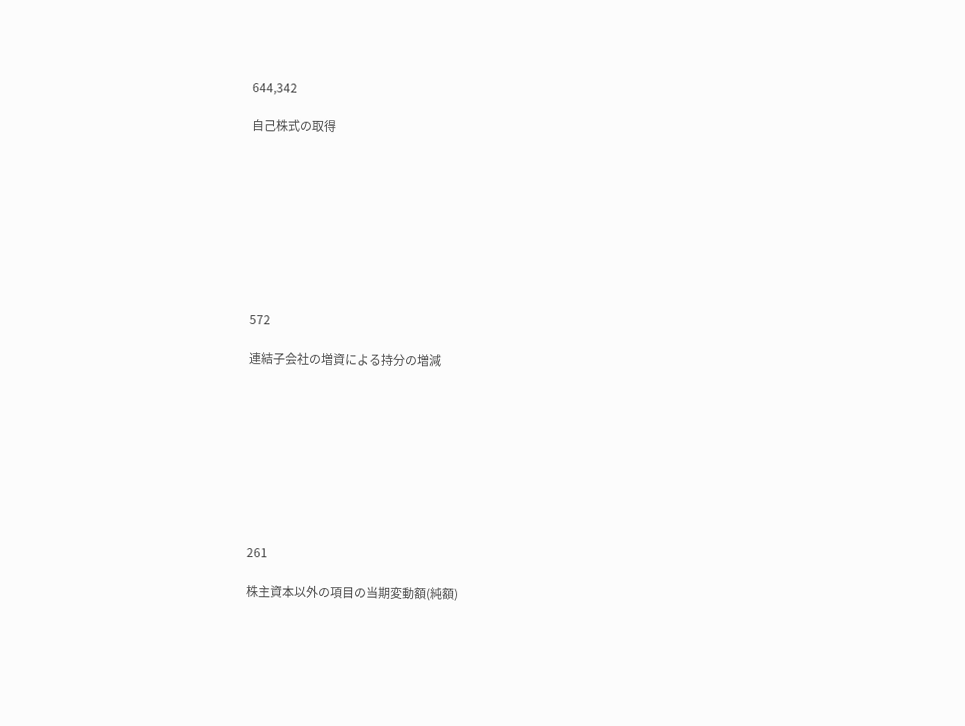644,342

自己株式の取得









572

連結子会社の増資による持分の増減









261

株主資本以外の項目の当期変動額(純額)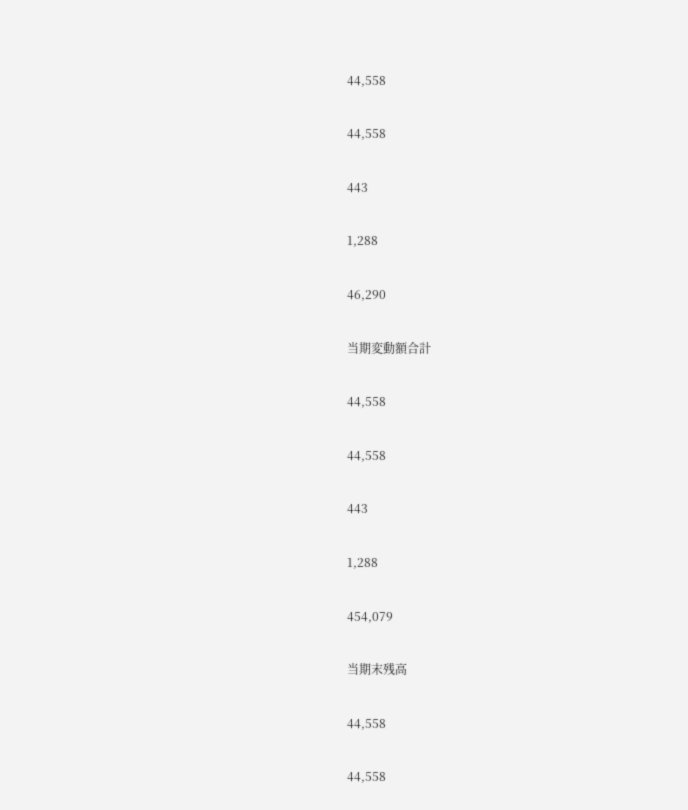44,558

44,558

443

1,288

46,290

当期変動額合計

44,558

44,558

443

1,288

454,079

当期末残高

44,558

44,558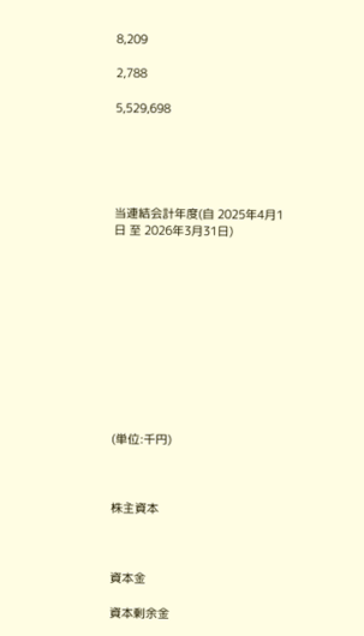8,209

2,788

5,529,698





当連結会計年度(自 2025年4月1日 至 2026年3月31日)











(単位:千円)



株主資本



資本金

資本剰余金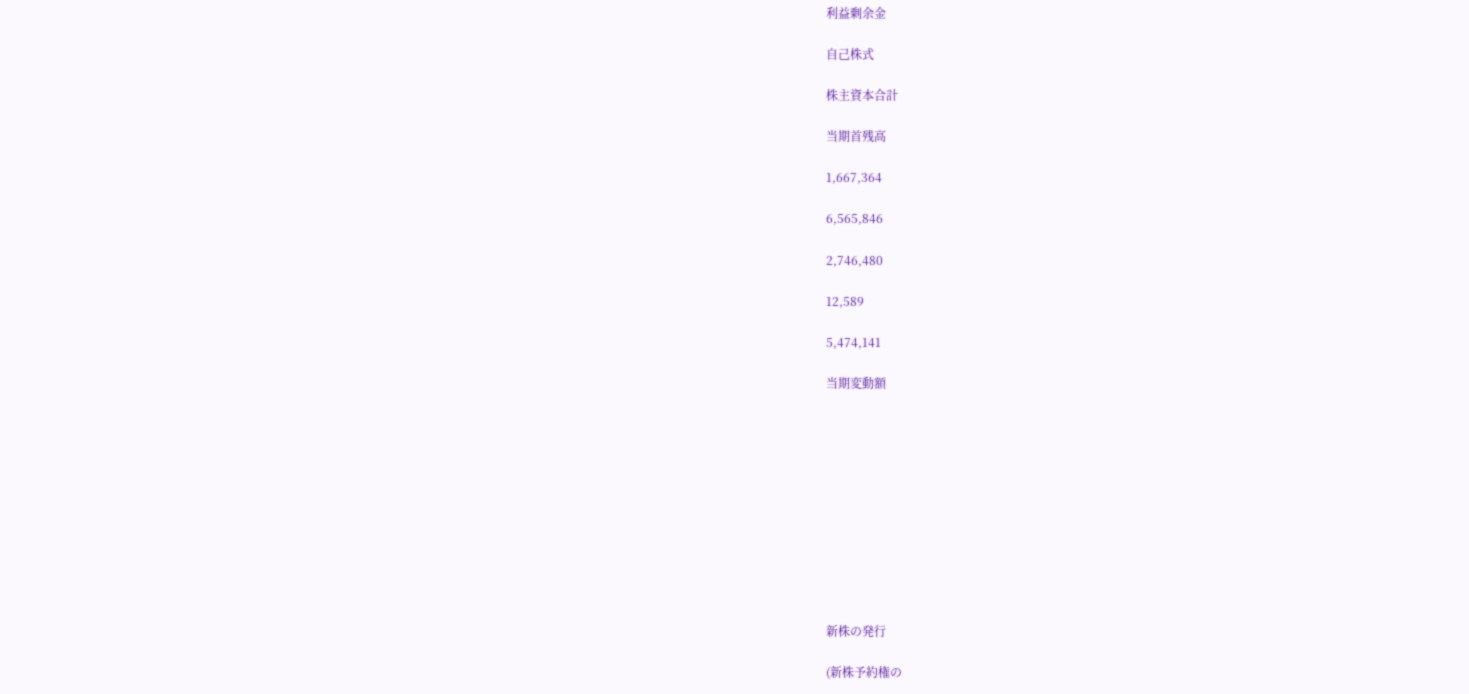利益剰余金

自己株式

株主資本合計

当期首残高

1,667,364

6,565,846

2,746,480

12,589

5,474,141

当期変動額











新株の発行

(新株予約権の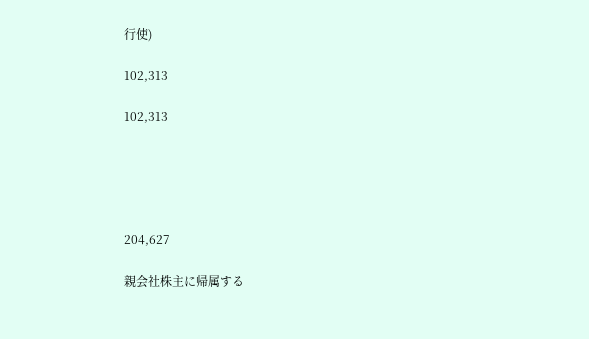行使)

102,313

102,313





204,627

親会社株主に帰属する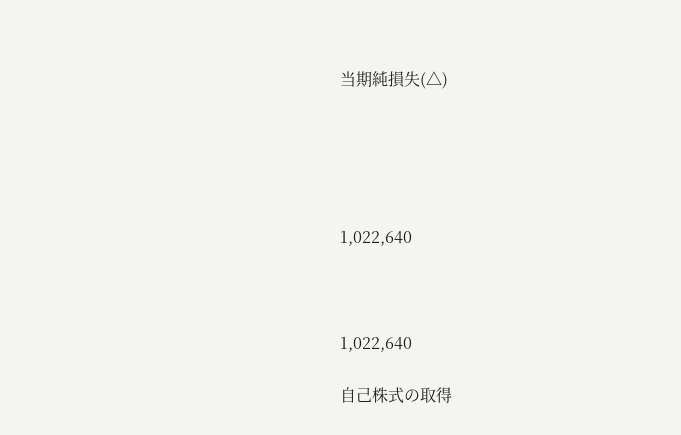当期純損失(△)





1,022,640



1,022,640

自己株式の取得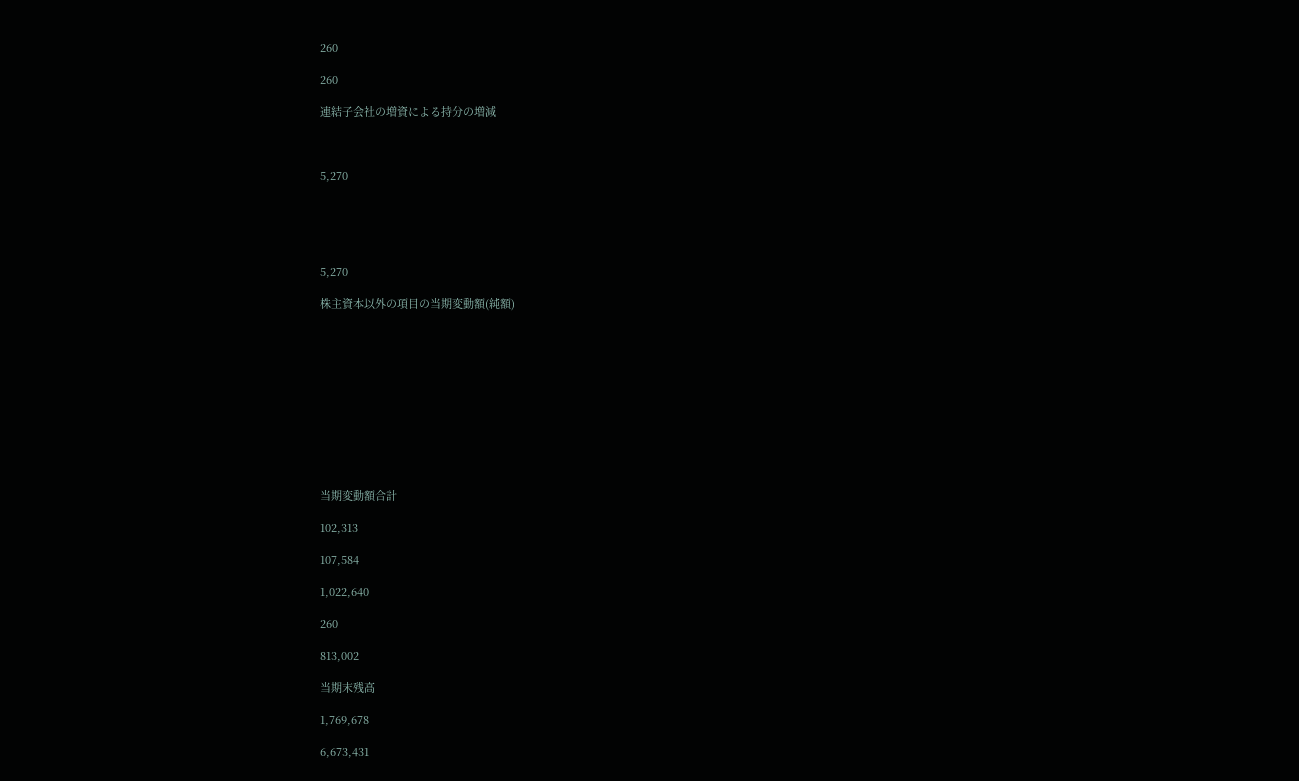260

260

連結子会社の増資による持分の増減



5,270





5,270

株主資本以外の項目の当期変動額(純額)











当期変動額合計

102,313

107,584

1,022,640

260

813,002

当期末残高

1,769,678

6,673,431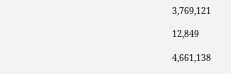3,769,121

12,849

4,661,138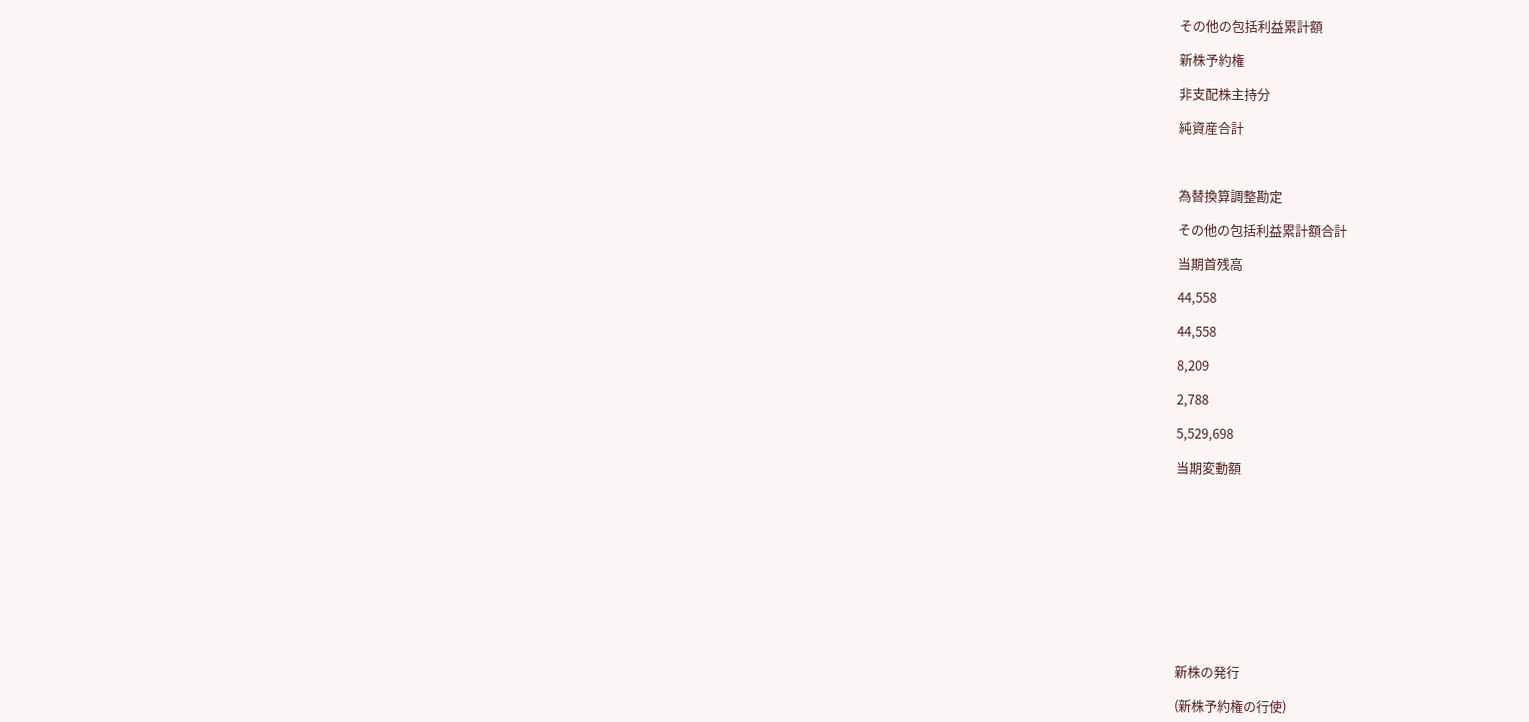その他の包括利益累計額

新株予約権

非支配株主持分

純資産合計



為替換算調整勘定

その他の包括利益累計額合計

当期首残高

44,558

44,558

8,209

2,788

5,529,698

当期変動額











新株の発行

(新株予約権の行使)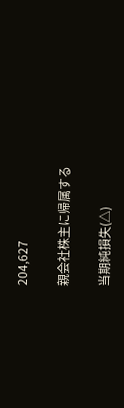204,627

親会社株主に帰属する

当期純損失(△)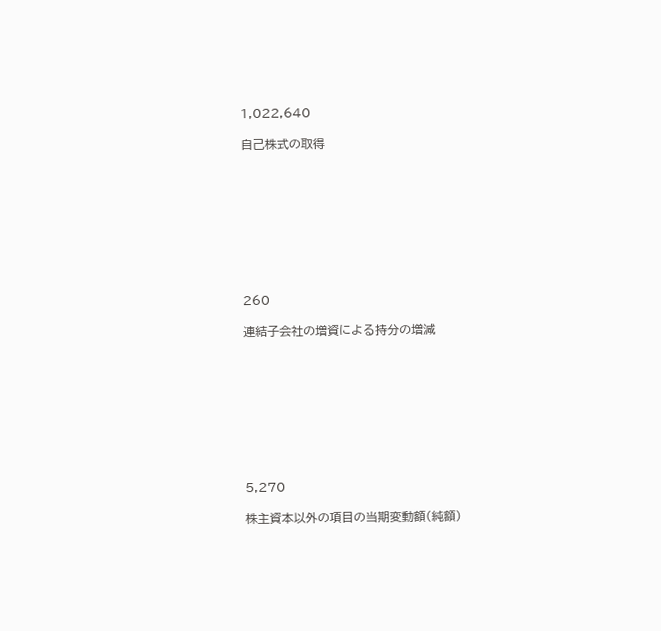1,022,640

自己株式の取得









260

連結子会社の増資による持分の増減









5,270

株主資本以外の項目の当期変動額(純額)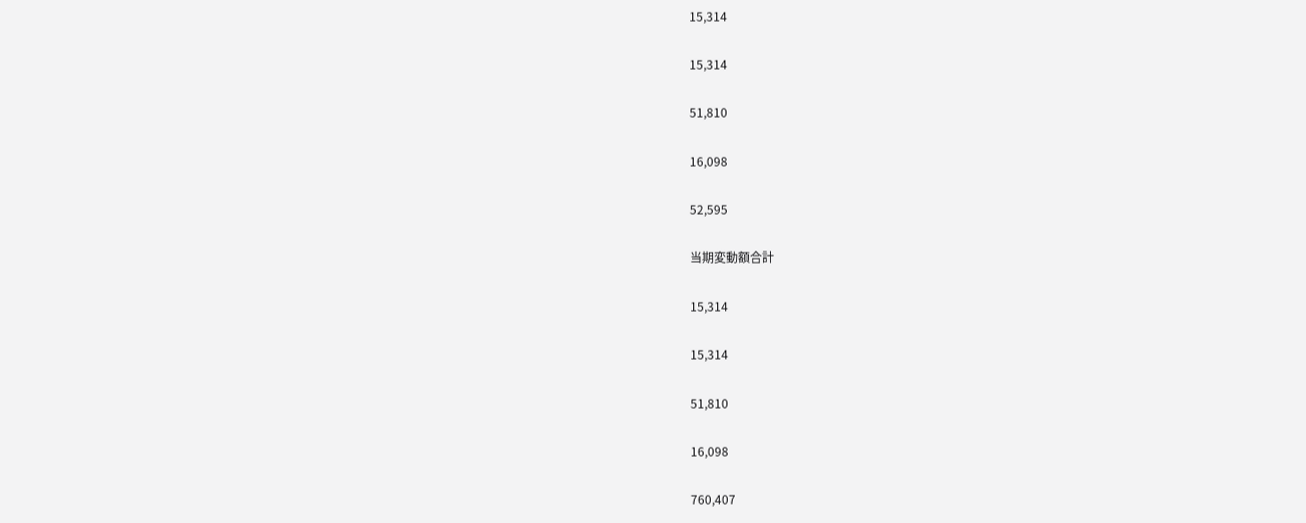15,314

15,314

51,810

16,098

52,595

当期変動額合計

15,314

15,314

51,810

16,098

760,407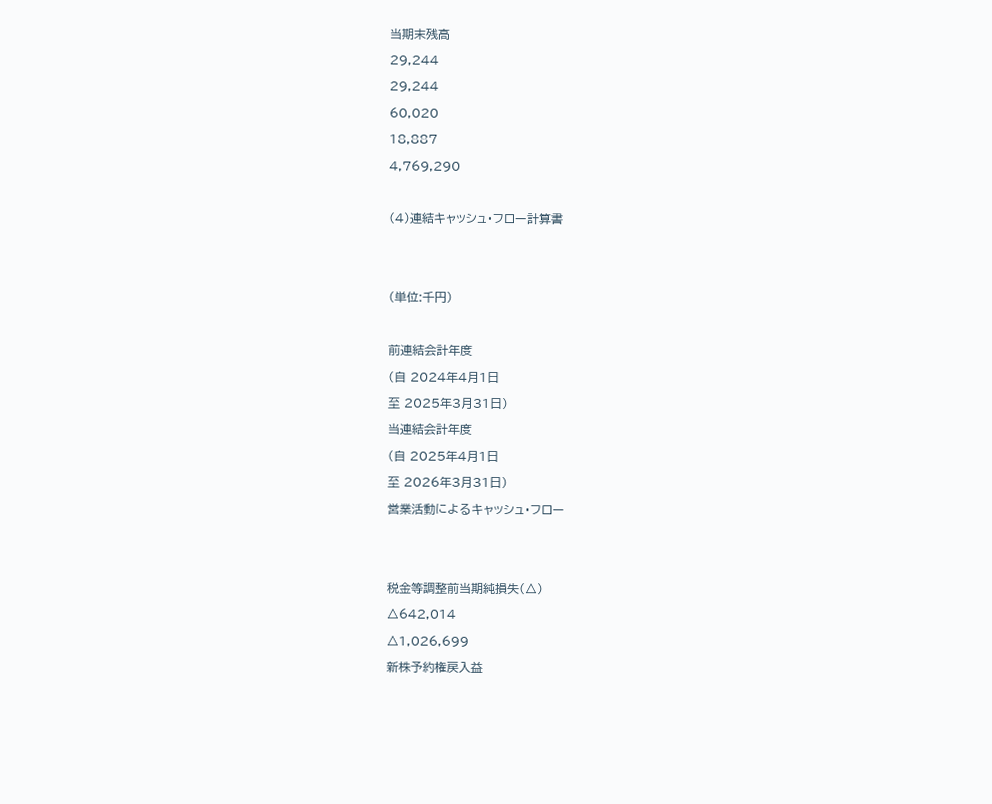当期末残高

29,244

29,244

60,020

18,887

4,769,290



(4)連結キャッシュ・フロー計算書





(単位:千円)



前連結会計年度

(自 2024年4月1日

至 2025年3月31日)

当連結会計年度

(自 2025年4月1日

至 2026年3月31日)

営業活動によるキャッシュ・フロー





税金等調整前当期純損失(△)

△642,014

△1,026,699

新株予約権戻入益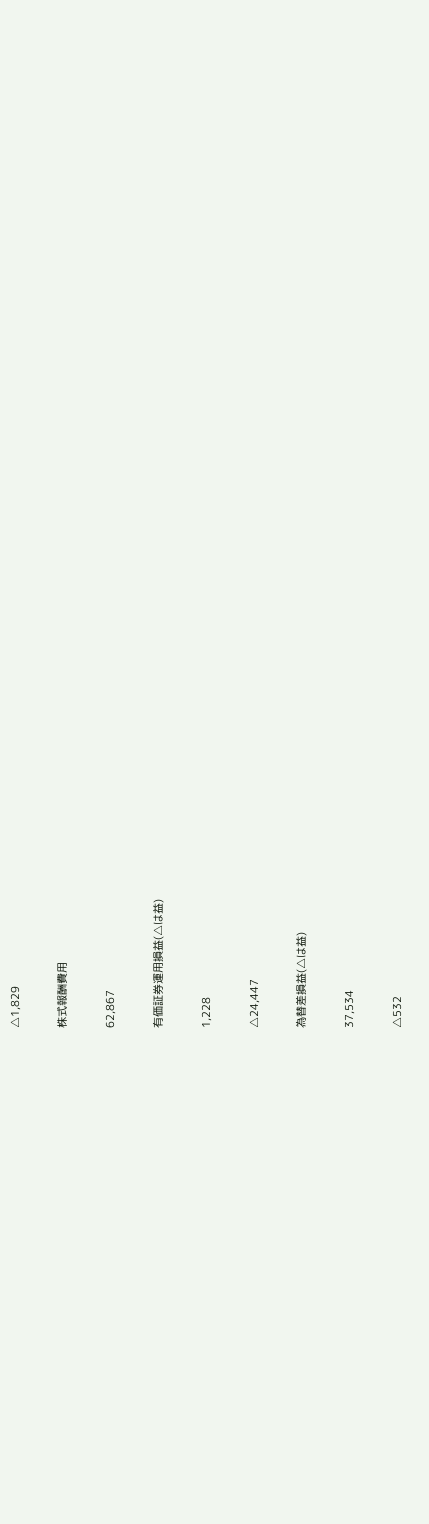△1,829

株式報酬費用

62,867

有価証券運用損益(△は益)

1,228

△24,447

為替差損益(△は益)

37,534

△532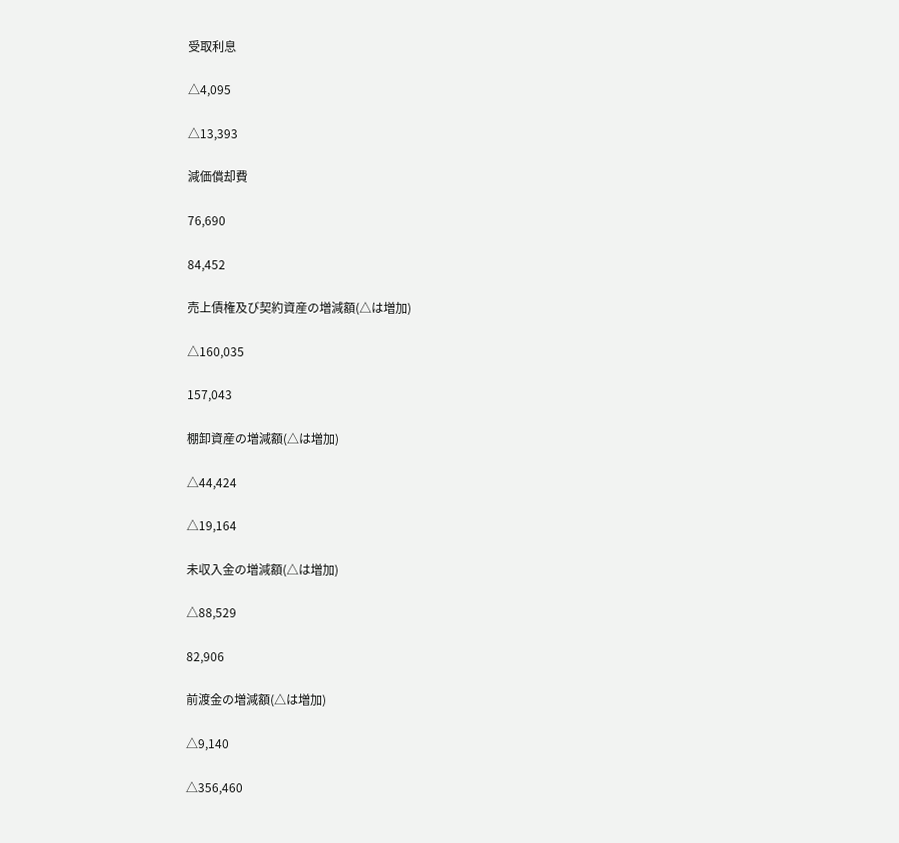受取利息

△4,095

△13,393

減価償却費

76,690

84,452

売上債権及び契約資産の増減額(△は増加)

△160,035

157,043

棚卸資産の増減額(△は増加)

△44,424

△19,164

未収入金の増減額(△は増加)

△88,529

82,906

前渡金の増減額(△は増加)

△9,140

△356,460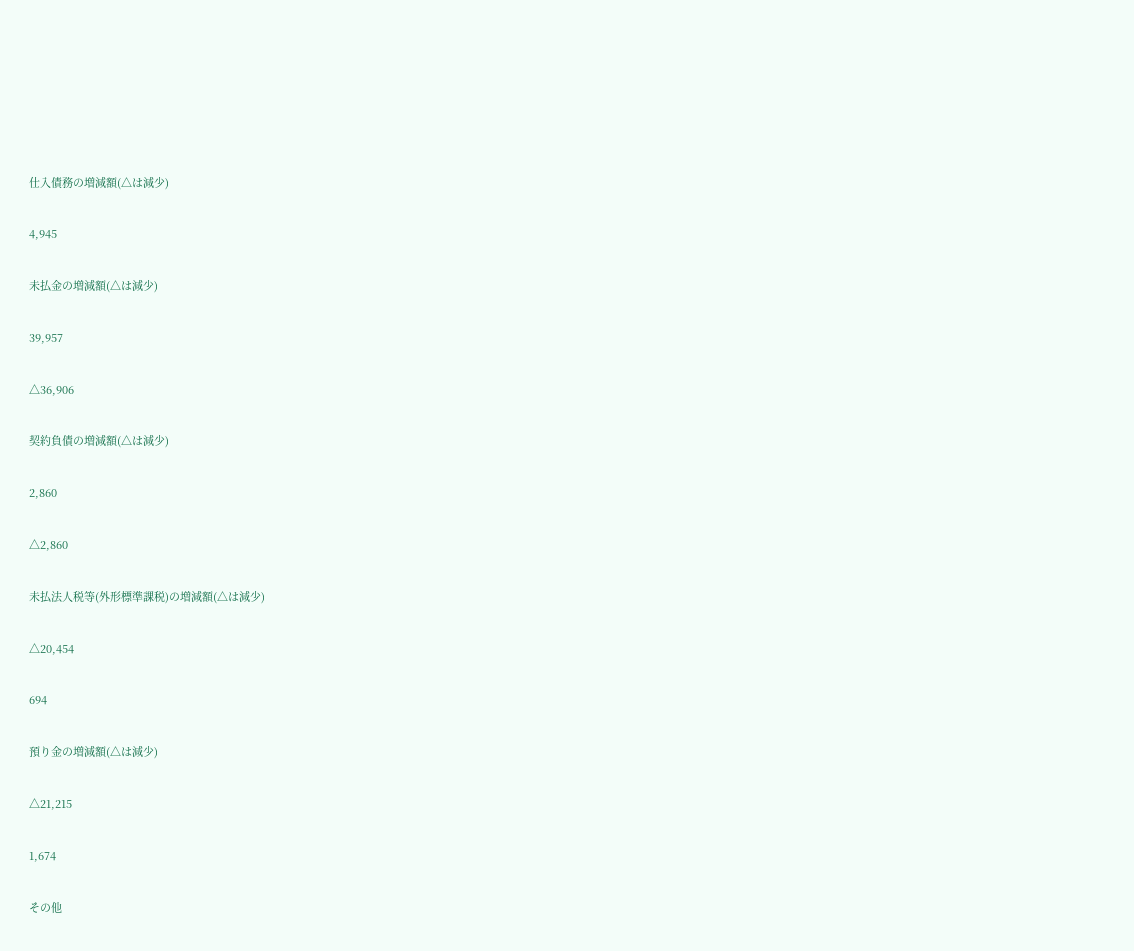仕入債務の増減額(△は減少)

4,945

未払金の増減額(△は減少)

39,957

△36,906

契約負債の増減額(△は減少)

2,860

△2,860

未払法人税等(外形標準課税)の増減額(△は減少)

△20,454

694

預り金の増減額(△は減少)

△21,215

1,674

その他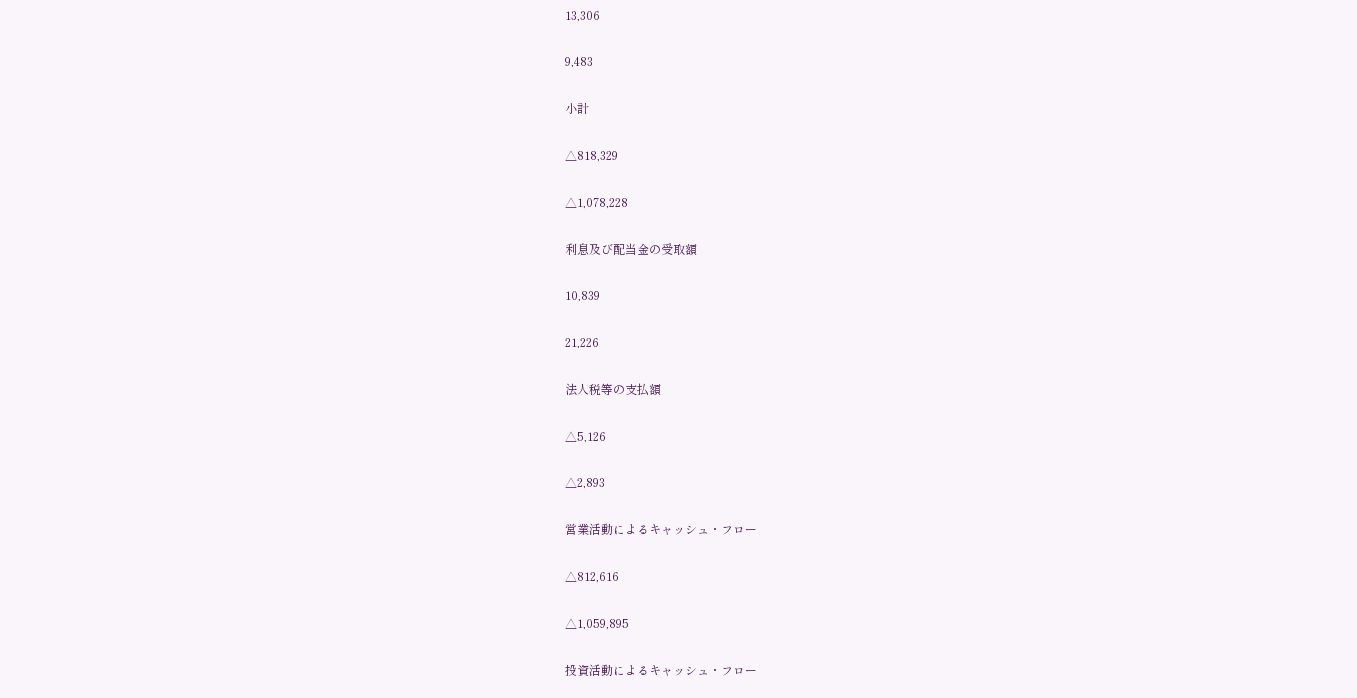13,306

9,483

小計

△818,329

△1,078,228

利息及び配当金の受取額

10,839

21,226

法人税等の支払額

△5,126

△2,893

営業活動によるキャッシュ・フロー

△812,616

△1,059,895

投資活動によるキャッシュ・フロー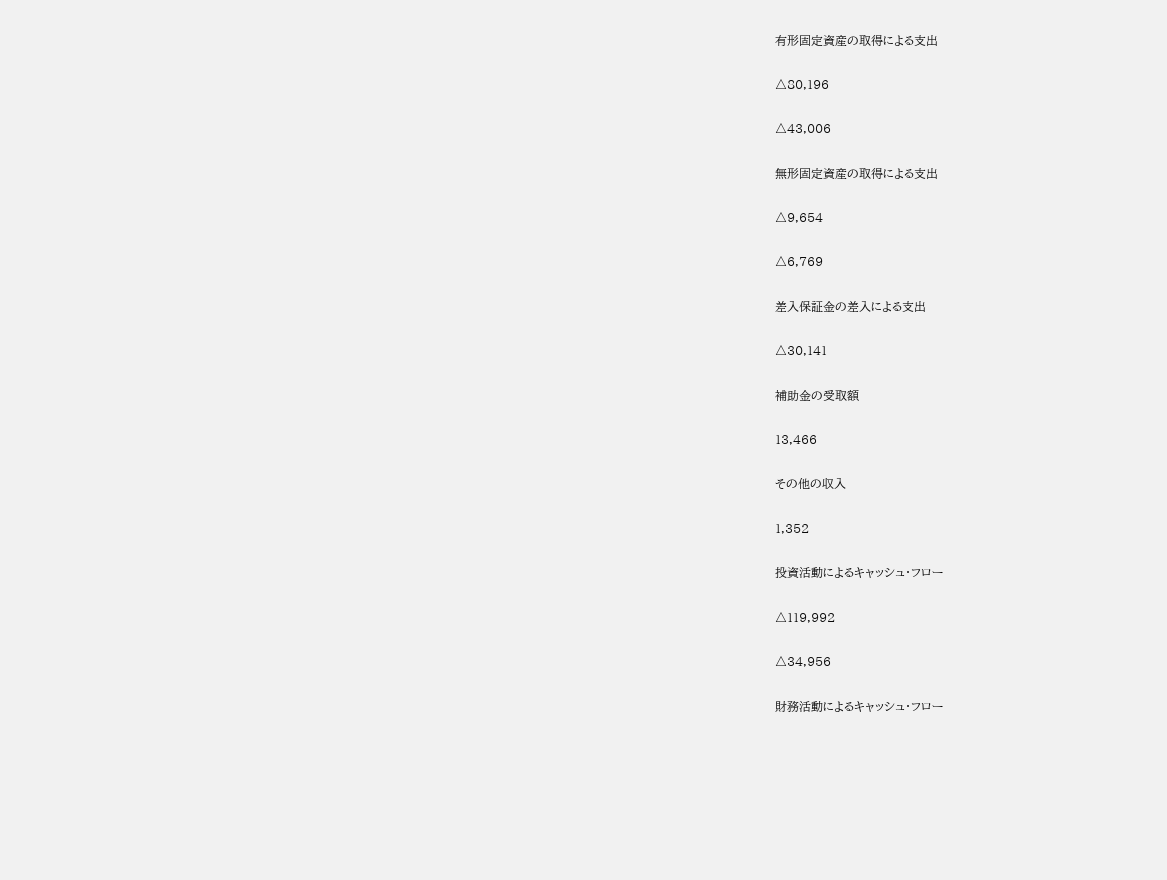有形固定資産の取得による支出

△80,196

△43,006

無形固定資産の取得による支出

△9,654

△6,769

差入保証金の差入による支出

△30,141

補助金の受取額

13,466

その他の収入

1,352

投資活動によるキャッシュ・フロー

△119,992

△34,956

財務活動によるキャッシュ・フロー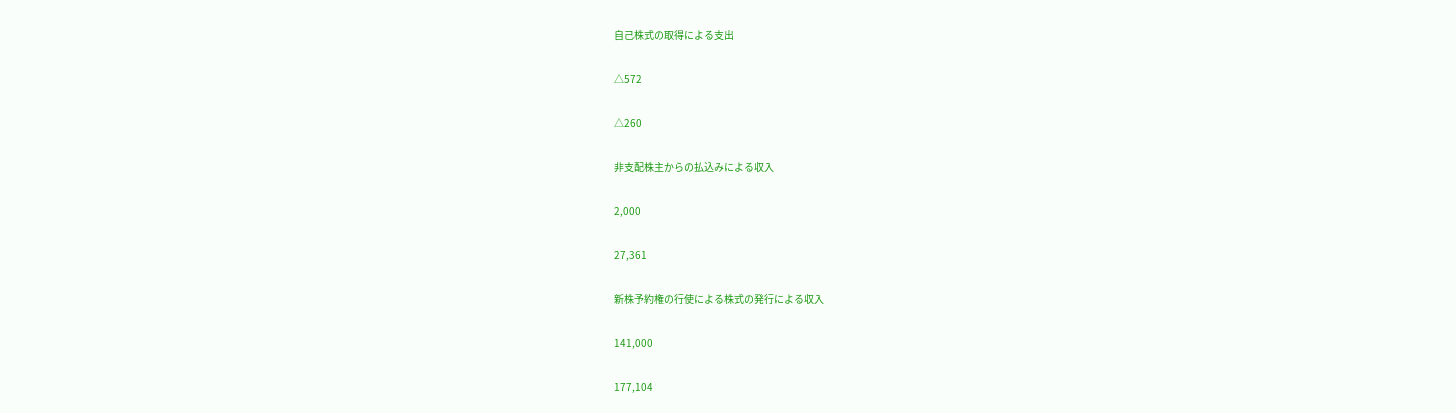自己株式の取得による支出

△572

△260

非支配株主からの払込みによる収入

2,000

27,361

新株予約権の行使による株式の発行による収入

141,000

177,104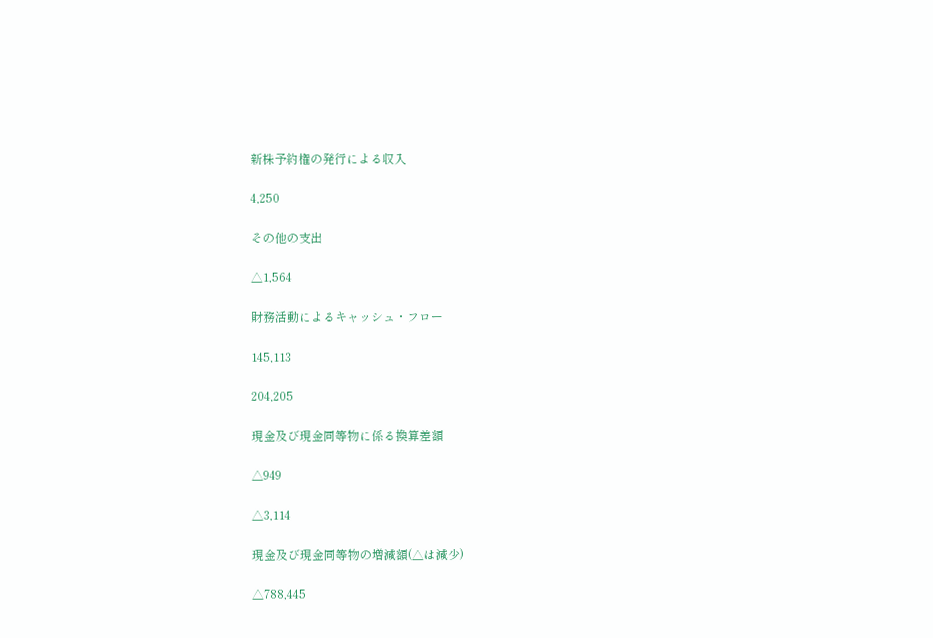新株予約権の発行による収入

4,250

その他の支出

△1,564

財務活動によるキャッシュ・フロー

145,113

204,205

現金及び現金同等物に係る換算差額

△949

△3,114

現金及び現金同等物の増減額(△は減少)

△788,445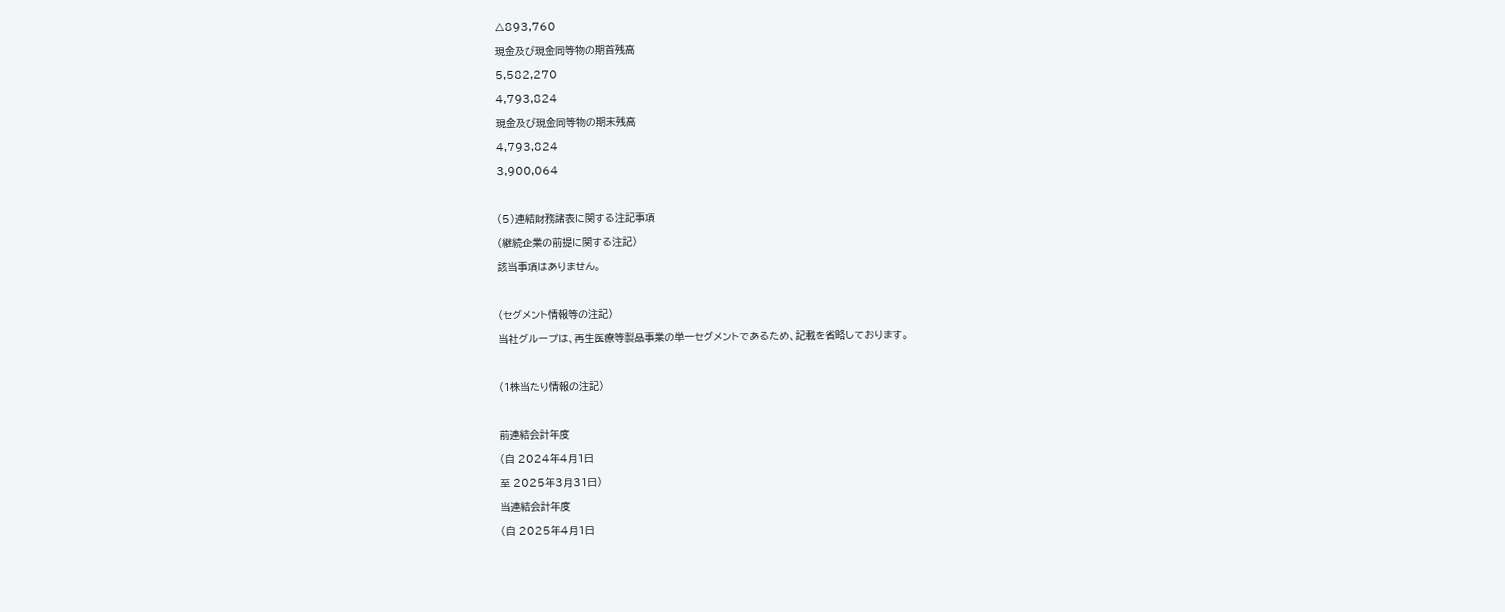△893,760

現金及び現金同等物の期首残高

5,582,270

4,793,824

現金及び現金同等物の期末残高

4,793,824

3,900,064



(5)連結財務諸表に関する注記事項

(継続企業の前提に関する注記)

該当事項はありません。



(セグメント情報等の注記)

当社グループは、再生医療等製品事業の単一セグメントであるため、記載を省略しております。



(1株当たり情報の注記)



前連結会計年度

(自 2024年4月1日

至 2025年3月31日)

当連結会計年度

(自 2025年4月1日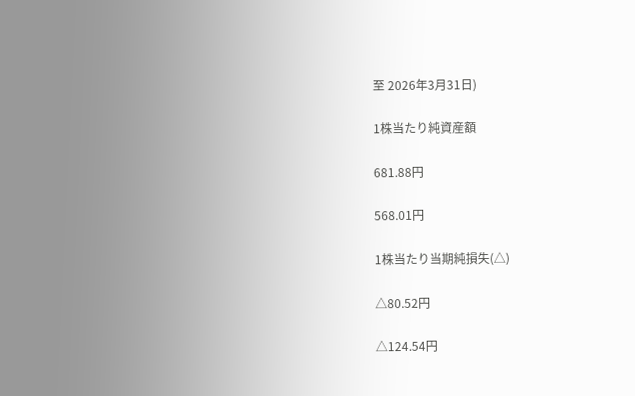至 2026年3月31日)

1株当たり純資産額

681.88円

568.01円

1株当たり当期純損失(△)

△80.52円

△124.54円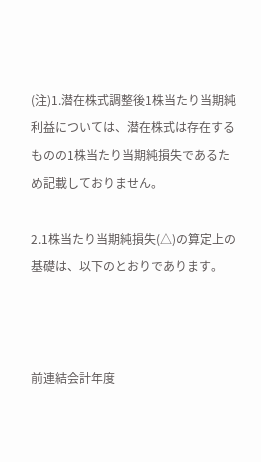(注)1.潜在株式調整後1株当たり当期純利益については、潜在株式は存在するものの1株当たり当期純損失であるため記載しておりません。

2.1株当たり当期純損失(△)の算定上の基礎は、以下のとおりであります。



前連結会計年度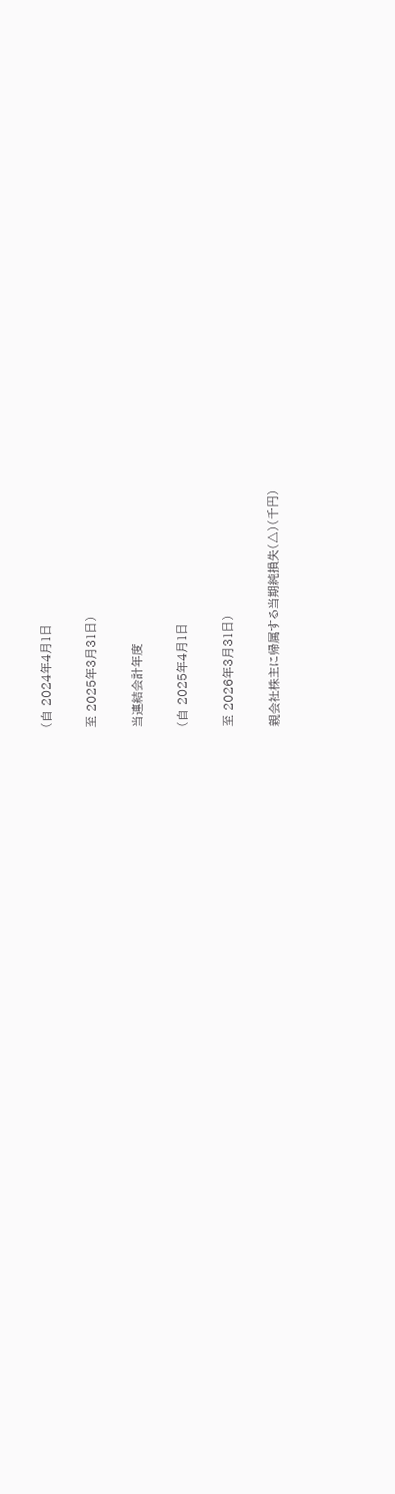(自 2024年4月1日

至 2025年3月31日)

当連結会計年度

(自 2025年4月1日

至 2026年3月31日)

親会社株主に帰属する当期純損失(△)(千円)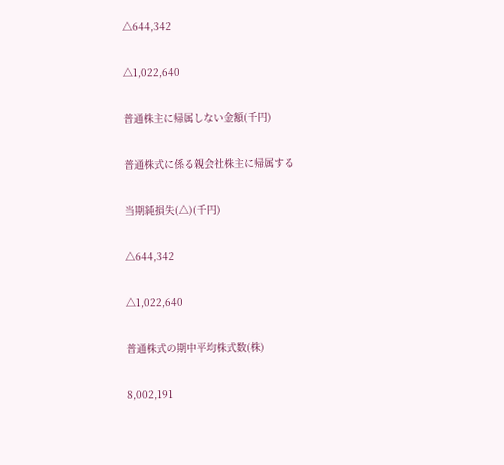△644,342

△1,022,640

普通株主に帰属しない金額(千円)

普通株式に係る親会社株主に帰属する

当期純損失(△)(千円)

△644,342

△1,022,640

普通株式の期中平均株式数(株)

8,002,191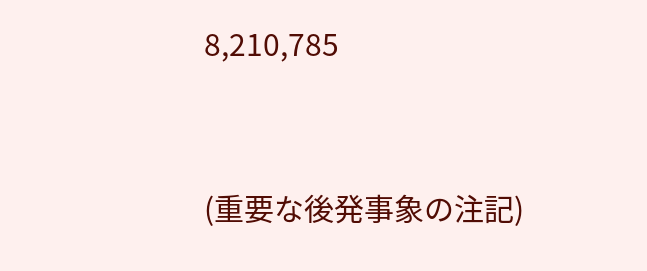8,210,785



(重要な後発事象の注記)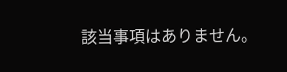該当事項はありません。